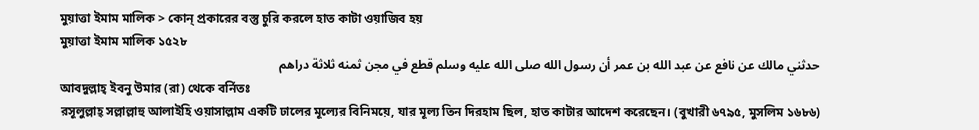মুয়াত্তা ইমাম মালিক > কোন্ প্রকারের বস্তু চুরি করলে হাত কাটা ওয়াজিব হয়
মুয়াত্তা ইমাম মালিক ১৫২৮
حدثني مالك عن نافع عن عبد الله بن عمر أن رسول الله صلى الله عليه وسلم قطع في مجن ثمنه ثلاثة دراهم
আবদুল্লাহ্ ইবনু উমার (রা) থেকে বর্নিতঃ
রসূলুল্লাহ্ সল্লাল্লাহু আলাইহি ওয়াসাল্লাম একটি ঢালের মূল্যের বিনিময়ে, যার মূল্য তিন দিরহাম ছিল, হাত কাটার আদেশ করেছেন। (বুখারী ৬৭৯৫, মুসলিম ১৬৮৬)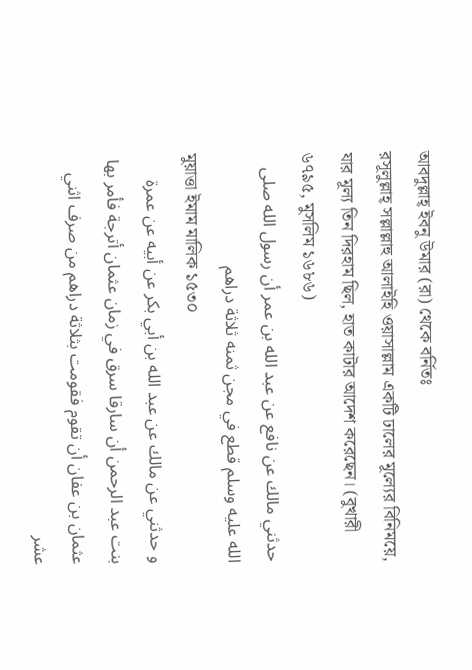আবদুল্লাহ্ ইবনু উমার (রা) থেকে বর্নিতঃ
রসূলুল্লাহ্ সল্লাল্লাহু আলাইহি ওয়াসাল্লাম একটি ঢালের মূল্যের বিনিময়ে, যার মূল্য তিন দিরহাম ছিল, হাত কাটার আদেশ করেছেন। (বুখারী ৬৭৯৫, মুসলিম ১৬৮৬)
حدثني مالك عن نافع عن عبد الله بن عمر أن رسول الله صلى الله عليه وسلم قطع في مجن ثمنه ثلاثة دراهم
মুয়াত্তা ইমাম মালিক ১৫৩০
و حدثني عن مالك عن عبد الله بن أبي بكر عن أبيه عن عمرة بنت عبد الرحمن أن سارقا سرق في زمان عثمان أترجة فأمر بها عثمان بن عفان أن تقوم فقومت بثلاثة دراهم من صرف اثني عشر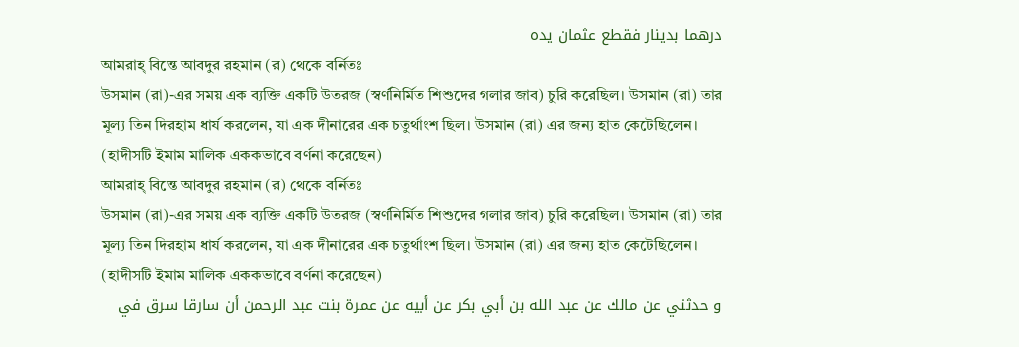درهما بدينار فقطع عثمان يده
আমরাহ্ বিন্তে আবদুর রহমান (র) থেকে বর্নিতঃ
উসমান (রা)-এর সময় এক ব্যক্তি একটি উতরজ (স্বর্ণনির্মিত শিশুদের গলার জাব) চুরি করেছিল। উসমান (রা) তার মূল্য তিন দিরহাম ধার্য করলেন, যা এক দীনারের এক চতুর্থাংশ ছিল। উসমান (রা) এর জন্য হাত কেটেছিলেন। (হাদীসটি ইমাম মালিক এককভাবে বর্ণনা করেছেন)
আমরাহ্ বিন্তে আবদুর রহমান (র) থেকে বর্নিতঃ
উসমান (রা)-এর সময় এক ব্যক্তি একটি উতরজ (স্বর্ণনির্মিত শিশুদের গলার জাব) চুরি করেছিল। উসমান (রা) তার মূল্য তিন দিরহাম ধার্য করলেন, যা এক দীনারের এক চতুর্থাংশ ছিল। উসমান (রা) এর জন্য হাত কেটেছিলেন। (হাদীসটি ইমাম মালিক এককভাবে বর্ণনা করেছেন)
و حدثني عن مالك عن عبد الله بن أبي بكر عن أبيه عن عمرة بنت عبد الرحمن أن سارقا سرق في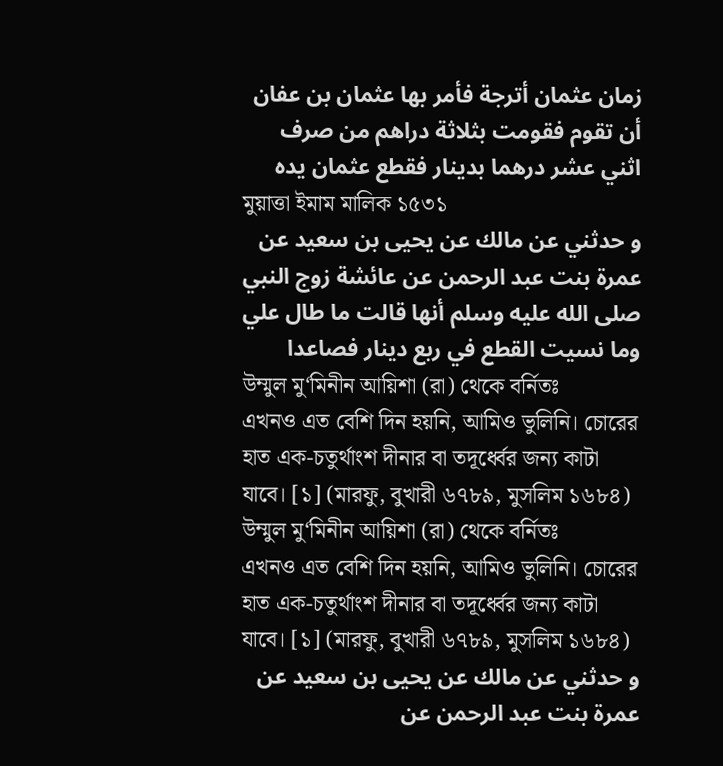زمان عثمان أترجة فأمر بها عثمان بن عفان أن تقوم فقومت بثلاثة دراهم من صرف اثني عشر درهما بدينار فقطع عثمان يده
মুয়াত্তা ইমাম মালিক ১৫৩১
و حدثني عن مالك عن يحيى بن سعيد عن عمرة بنت عبد الرحمن عن عائشة زوج النبي صلى الله عليه وسلم أنها قالت ما طال علي وما نسيت القطع في ربع دينار فصاعدا
উম্মুল মু‘মিনীন আয়িশা (রা) থেকে বর্নিতঃ
এখনও এত বেশি দিন হয়নি, আমিও ভুলিনি। চোরের হাত এক-চতুর্থাংশ দীনার বা তদূর্ধ্বের জন্য কাটা যাবে। [১] (মারফু, বুখারী ৬৭৮৯, মুসলিম ১৬৮৪)
উম্মুল মু‘মিনীন আয়িশা (রা) থেকে বর্নিতঃ
এখনও এত বেশি দিন হয়নি, আমিও ভুলিনি। চোরের হাত এক-চতুর্থাংশ দীনার বা তদূর্ধ্বের জন্য কাটা যাবে। [১] (মারফু, বুখারী ৬৭৮৯, মুসলিম ১৬৮৪)
و حدثني عن مالك عن يحيى بن سعيد عن عمرة بنت عبد الرحمن عن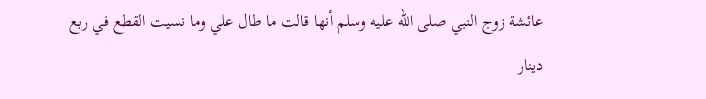عائشة زوج النبي صلى الله عليه وسلم أنها قالت ما طال علي وما نسيت القطع في ربع دينار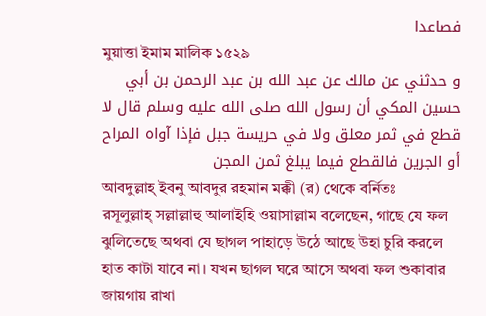فصاعدا
মুয়াত্তা ইমাম মালিক ১৫২৯
و حدثني عن مالك عن عبد الله بن عبد الرحمن بن أبي حسين المكي أن رسول الله صلى الله عليه وسلم قال لا قطع في ثمر معلق ولا في حريسة جبل فإذا آواه المراح أو الجرين فالقطع فيما يبلغ ثمن المجن
আবদুল্লাহ্ ইবনু আবদুর রহমান মক্কী (র) থেকে বর্নিতঃ
রসূলুল্লাহ্ সল্লাল্লাহু আলাইহি ওয়াসাল্লাম বলেছেন, গাছে যে ফল ঝুলিতেছে অথবা যে ছাগল পাহাড়ে উঠে আছে উহা চুরি করলে হাত কাটা যাবে না। যখন ছাগল ঘরে আসে অথবা ফল শুকাবার জায়গায় রাখা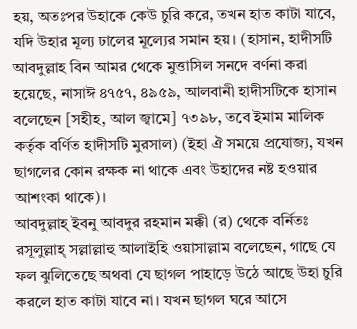হয়, অতঃপর উহাকে কেউ চুরি করে, তখন হাত কাটা যাবে, যদি উহার মূল্য ঢালের মূল্যের সমান হয়। (হাসান, হাদীসটি আবদুল্লাহ বিন আমর থেকে মুত্তাসিল সনদে বর্ণনা করা হয়েছে, নাসাঈ ৪৭৫৭, ৪৯৫৯, আলবানী হাদীসটিকে হাসান বলেছেন [সহীহ, আল জ্বামে] ৭৩৯৮, তবে ইমাম মালিক কর্তৃক বর্ণিত হাদীসটি মুরসাল) (ইহা ঐ সময়ে প্রযোজ্য, যখন ছাগলের কোন রক্ষক না থাকে এবং উহাদের নষ্ট হওয়ার আশংকা থাকে)।
আবদুল্লাহ্ ইবনু আবদুর রহমান মক্কী (র) থেকে বর্নিতঃ
রসূলুল্লাহ্ সল্লাল্লাহু আলাইহি ওয়াসাল্লাম বলেছেন, গাছে যে ফল ঝুলিতেছে অথবা যে ছাগল পাহাড়ে উঠে আছে উহা চুরি করলে হাত কাটা যাবে না। যখন ছাগল ঘরে আসে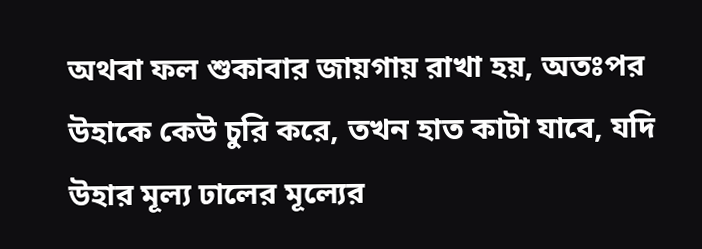অথবা ফল শুকাবার জায়গায় রাখা হয়, অতঃপর উহাকে কেউ চুরি করে, তখন হাত কাটা যাবে, যদি উহার মূল্য ঢালের মূল্যের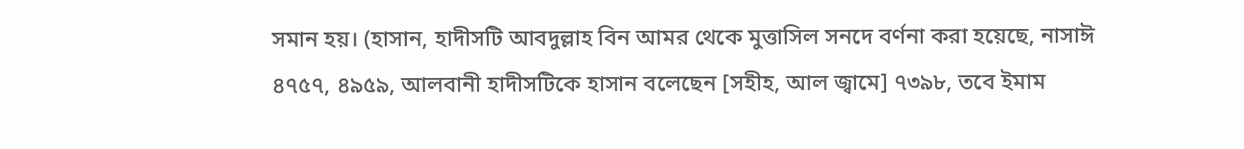সমান হয়। (হাসান, হাদীসটি আবদুল্লাহ বিন আমর থেকে মুত্তাসিল সনদে বর্ণনা করা হয়েছে, নাসাঈ ৪৭৫৭, ৪৯৫৯, আলবানী হাদীসটিকে হাসান বলেছেন [সহীহ, আল জ্বামে] ৭৩৯৮, তবে ইমাম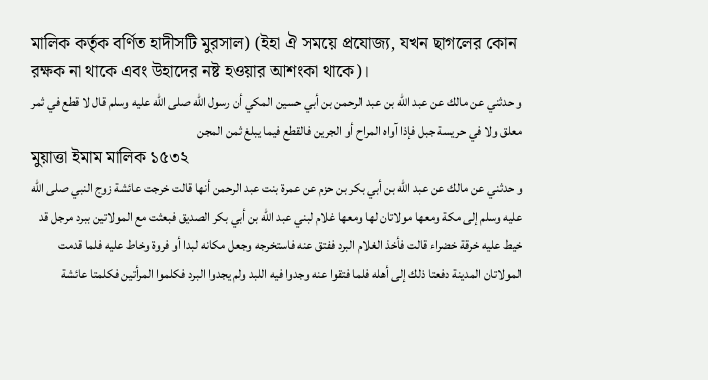মালিক কর্তৃক বর্ণিত হাদীসটি মুরসাল) (ইহা ঐ সময়ে প্রযোজ্য, যখন ছাগলের কোন রক্ষক না থাকে এবং উহাদের নষ্ট হওয়ার আশংকা থাকে)।
و حدثني عن مالك عن عبد الله بن عبد الرحمن بن أبي حسين المكي أن رسول الله صلى الله عليه وسلم قال لا قطع في ثمر معلق ولا في حريسة جبل فإذا آواه المراح أو الجرين فالقطع فيما يبلغ ثمن المجن
মুয়াত্তা ইমাম মালিক ১৫৩২
و حدثني عن مالك عن عبد الله بن أبي بكر بن حزم عن عمرة بنت عبد الرحمن أنها قالت خرجت عائشة زوج النبي صلى الله عليه وسلم إلى مكة ومعها مولاتان لها ومعها غلام لبني عبد الله بن أبي بكر الصديق فبعثت مع المولاتين ببرد مرجل قد خيط عليه خرقة خضراء قالت فأخذ الغلام البرد ففتق عنه فاستخرجه وجعل مكانه لبدا أو فروة وخاط عليه فلما قدمت المولاتان المدينة دفعتا ذلك إلى أهله فلما فتقوا عنه وجدوا فيه اللبد ولم يجدوا البرد فكلموا المرأتين فكلمتا عائشة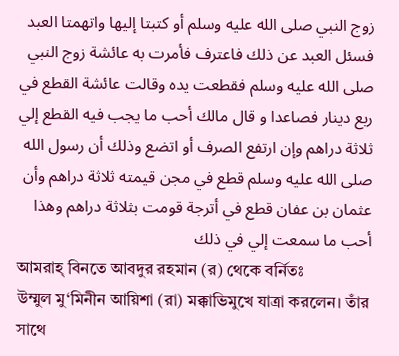زوج النبي صلى الله عليه وسلم أو كتبتا إليها واتهمتا العبد فسئل العبد عن ذلك فاعترف فأمرت به عائشة زوج النبي صلى الله عليه وسلم فقطعت يده وقالت عائشة القطع في ربع دينار فصاعدا و قال مالك أحب ما يجب فيه القطع إلي ثلاثة دراهم وإن ارتفع الصرف أو اتضع وذلك أن رسول الله صلى الله عليه وسلم قطع في مجن قيمته ثلاثة دراهم وأن عثمان بن عفان قطع في أترجة قومت بثلاثة دراهم وهذا أحب ما سمعت إلي في ذلك
আমরাহ্ বিনতে আবদুর রহমান (র) থেকে বর্নিতঃ
উম্মুল মু‘মিনীন আয়িশা (রা) মক্কাভিমুখে যাত্রা করলেন। তাঁর সাথে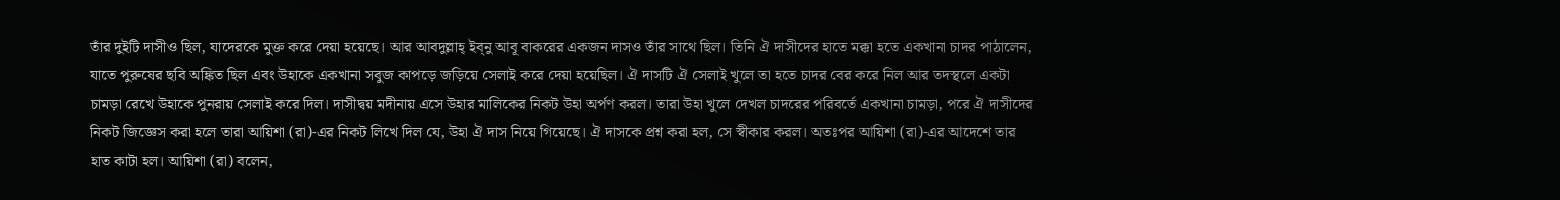তাঁর দুইটি দাসীও ছিল, যাদেরকে মুক্ত করে দেয়া হয়েছে। আর আবদুল্লাহ্ ইব্নু আবূ বাকরের একজন দাসও তাঁর সাথে ছিল। তিনি ঐ দাসীদের হাতে মক্কা হতে একখানা চাদর পাঠালেন, যাতে পুরুষের ছবি অঙ্কিত ছিল এবং উহাকে একখানা সবুজ কাপড়ে জড়িয়ে সেলাই করে দেয়া হয়েছিল। ঐ দাসটি ঐ সেলাই খুলে তা হতে চাদর বের করে নিল আর তদস্থলে একটা চামড়া রেখে উহাকে পুনরায় সেলাই করে দিল। দাসীদ্বয় মদীনায় এসে উহার মালিকের নিকট উহা অর্পণ করল। তারা উহা খুলে দেখল চাদরের পরিবর্তে একখানা চামড়া, পরে ঐ দাসীদের নিকট জিজ্ঞেস করা হলে তারা আয়িশা (রা)-এর নিকট লিখে দিল যে, উহা ঐ দাস নিয়ে গিয়েছে। ঐ দাসকে প্রশ্ন করা হল, সে স্বীকার করল। অতঃপর আয়িশা (রা)-এর আদেশে তার হাত কাটা হল। আয়িশা (রা) বলেন,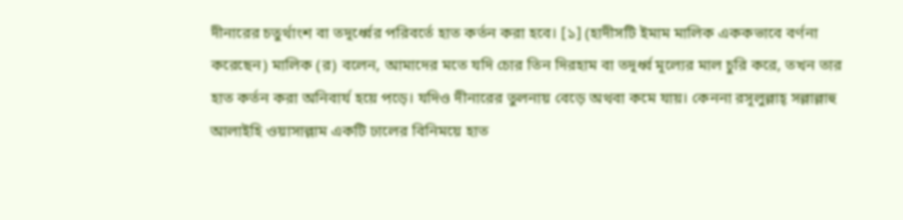দীনারের চতুর্থাংশ বা তদূর্ধ্বের পরিবর্তে হাত কর্তন করা হবে। [১] (হাদীসটি ইমাম মালিক এককভাবে বর্ণনা করেছেন) মালিক (র) বলেন, আমাদের মতে যদি চোর তিন দিরহাম বা তদূর্ধ্ব মূল্যের মাল চুরি করে, তখন তার হাত কর্তন করা অনিবার্য হয়ে পড়ে। যদিও দীনারের তুলনায় বেড়ে অথবা কমে যায়। কেননা রসূলুল্লাহ্ সল্লাল্লাহু আলাইহি ওয়াসাল্লাম একটি ঢালের বিনিময়ে হাত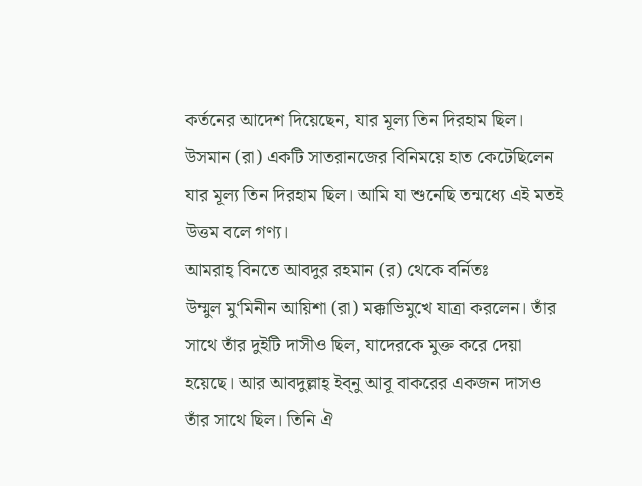কর্তনের আদেশ দিয়েছেন, যার মূল্য তিন দিরহাম ছিল। উসমান (রা) একটি সাতরানজের বিনিময়ে হাত কেটেছিলেন যার মূল্য তিন দিরহাম ছিল। আমি যা শুনেছি তন্মধ্যে এই মতই উত্তম বলে গণ্য।
আমরাহ্ বিনতে আবদুর রহমান (র) থেকে বর্নিতঃ
উম্মুল মু‘মিনীন আয়িশা (রা) মক্কাভিমুখে যাত্রা করলেন। তাঁর সাথে তাঁর দুইটি দাসীও ছিল, যাদেরকে মুক্ত করে দেয়া হয়েছে। আর আবদুল্লাহ্ ইব্নু আবূ বাকরের একজন দাসও তাঁর সাথে ছিল। তিনি ঐ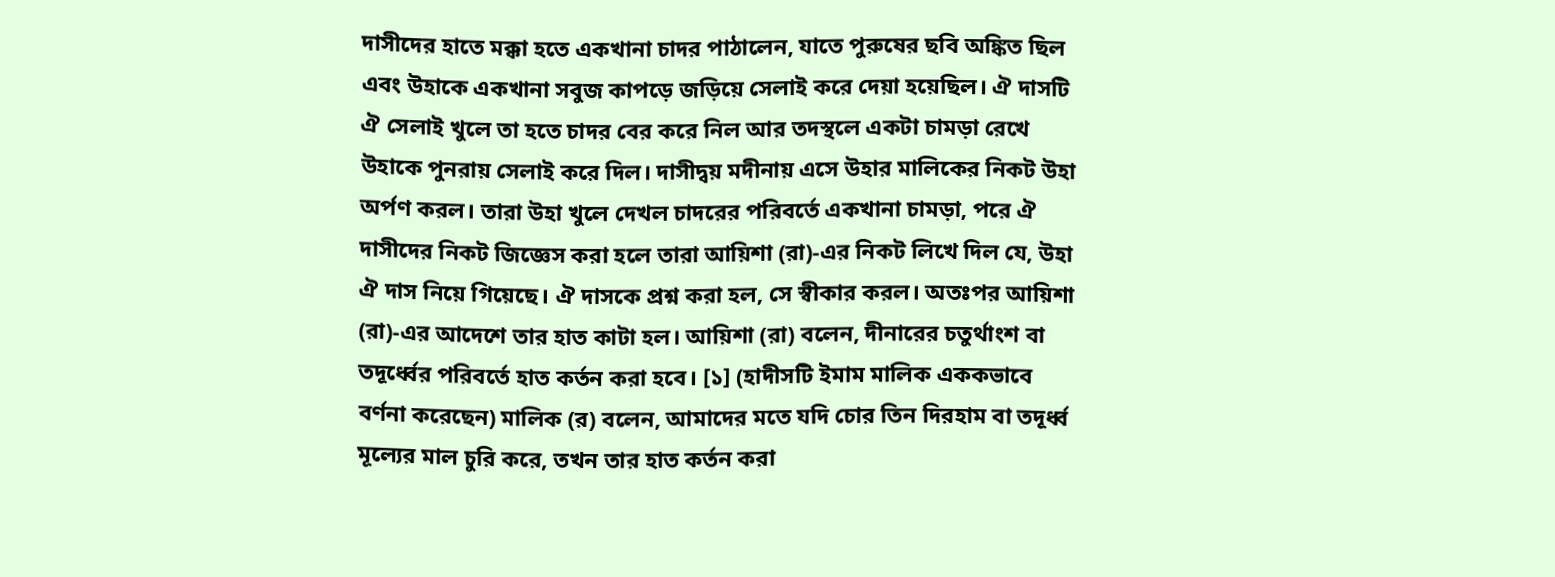দাসীদের হাতে মক্কা হতে একখানা চাদর পাঠালেন, যাতে পুরুষের ছবি অঙ্কিত ছিল এবং উহাকে একখানা সবুজ কাপড়ে জড়িয়ে সেলাই করে দেয়া হয়েছিল। ঐ দাসটি ঐ সেলাই খুলে তা হতে চাদর বের করে নিল আর তদস্থলে একটা চামড়া রেখে উহাকে পুনরায় সেলাই করে দিল। দাসীদ্বয় মদীনায় এসে উহার মালিকের নিকট উহা অর্পণ করল। তারা উহা খুলে দেখল চাদরের পরিবর্তে একখানা চামড়া, পরে ঐ দাসীদের নিকট জিজ্ঞেস করা হলে তারা আয়িশা (রা)-এর নিকট লিখে দিল যে, উহা ঐ দাস নিয়ে গিয়েছে। ঐ দাসকে প্রশ্ন করা হল, সে স্বীকার করল। অতঃপর আয়িশা (রা)-এর আদেশে তার হাত কাটা হল। আয়িশা (রা) বলেন, দীনারের চতুর্থাংশ বা তদূর্ধ্বের পরিবর্তে হাত কর্তন করা হবে। [১] (হাদীসটি ইমাম মালিক এককভাবে বর্ণনা করেছেন) মালিক (র) বলেন, আমাদের মতে যদি চোর তিন দিরহাম বা তদূর্ধ্ব মূল্যের মাল চুরি করে, তখন তার হাত কর্তন করা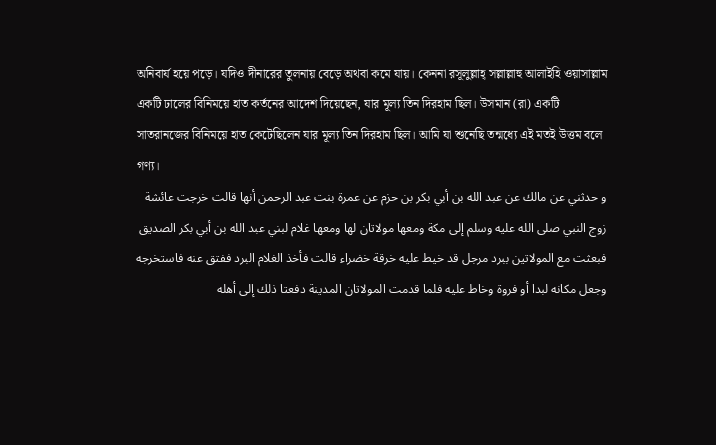অনিবার্য হয়ে পড়ে। যদিও দীনারের তুলনায় বেড়ে অথবা কমে যায়। কেননা রসূলুল্লাহ্ সল্লাল্লাহু আলাইহি ওয়াসাল্লাম একটি ঢালের বিনিময়ে হাত কর্তনের আদেশ দিয়েছেন, যার মূল্য তিন দিরহাম ছিল। উসমান (রা) একটি সাতরানজের বিনিময়ে হাত কেটেছিলেন যার মূল্য তিন দিরহাম ছিল। আমি যা শুনেছি তন্মধ্যে এই মতই উত্তম বলে গণ্য।
و حدثني عن مالك عن عبد الله بن أبي بكر بن حزم عن عمرة بنت عبد الرحمن أنها قالت خرجت عائشة زوج النبي صلى الله عليه وسلم إلى مكة ومعها مولاتان لها ومعها غلام لبني عبد الله بن أبي بكر الصديق فبعثت مع المولاتين ببرد مرجل قد خيط عليه خرقة خضراء قالت فأخذ الغلام البرد ففتق عنه فاستخرجه وجعل مكانه لبدا أو فروة وخاط عليه فلما قدمت المولاتان المدينة دفعتا ذلك إلى أهله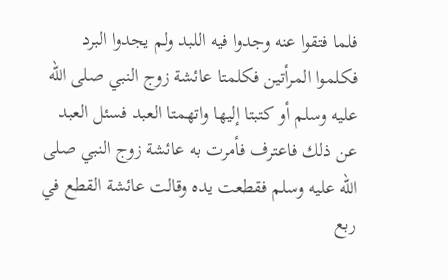فلما فتقوا عنه وجدوا فيه اللبد ولم يجدوا البرد فكلموا المرأتين فكلمتا عائشة زوج النبي صلى الله عليه وسلم أو كتبتا إليها واتهمتا العبد فسئل العبد عن ذلك فاعترف فأمرت به عائشة زوج النبي صلى الله عليه وسلم فقطعت يده وقالت عائشة القطع في ربع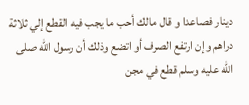دينار فصاعدا و قال مالك أحب ما يجب فيه القطع إلي ثلاثة دراهم وإن ارتفع الصرف أو اتضع وذلك أن رسول الله صلى الله عليه وسلم قطع في مجن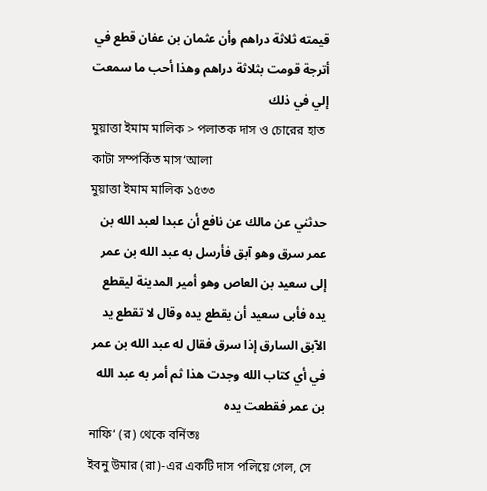قيمته ثلاثة دراهم وأن عثمان بن عفان قطع في أترجة قومت بثلاثة دراهم وهذا أحب ما سمعت إلي في ذلك
মুয়াত্তা ইমাম মালিক > পলাতক দাস ও চোরের হাত কাটা সম্পর্কিত মাস‘আলা
মুয়াত্তা ইমাম মালিক ১৫৩৩
حدثني عن مالك عن نافع أن عبدا لعبد الله بن عمر سرق وهو آبق فأرسل به عبد الله بن عمر إلى سعيد بن العاص وهو أمير المدينة ليقطع يده فأبى سعيد أن يقطع يده وقال لا تقطع يد الآبق السارق إذا سرق فقال له عبد الله بن عمر في أي كتاب الله وجدت هذا ثم أمر به عبد الله بن عمر فقطعت يده
নাফি‘ (র) থেকে বর্নিতঃ
ইবনু উমার (রা)-এর একটি দাস পলিয়ে গেল, সে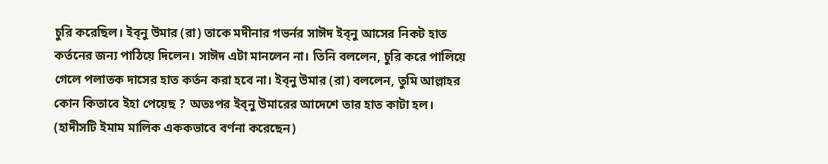চুরি করেছিল। ইব্নু উমার (রা) তাকে মদীনার গভর্নর সাঈদ ইব্নু আসের নিকট হাত কর্তনের জন্য পাঠিয়ে দিলেন। সাঈদ এটা মানলেন না। তিনি বললেন, চুরি করে পালিয়ে গেলে পলাতক দাসের হাত কর্তন করা হবে না। ইব্নু উমার (রা) বললেন, তুমি আল্লাহর কোন কিতাবে ইহা পেয়েছ ? অতঃপর ইব্নু উমারের আদেশে তার হাত কাটা হল। (হাদীসটি ইমাম মালিক এককভাবে বর্ণনা করেছেন)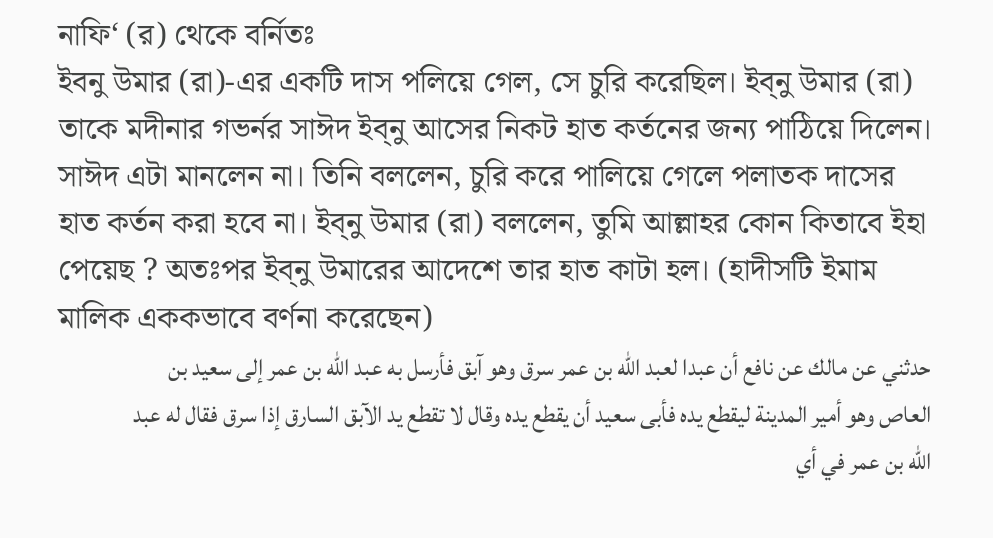নাফি‘ (র) থেকে বর্নিতঃ
ইবনু উমার (রা)-এর একটি দাস পলিয়ে গেল, সে চুরি করেছিল। ইব্নু উমার (রা) তাকে মদীনার গভর্নর সাঈদ ইব্নু আসের নিকট হাত কর্তনের জন্য পাঠিয়ে দিলেন। সাঈদ এটা মানলেন না। তিনি বললেন, চুরি করে পালিয়ে গেলে পলাতক দাসের হাত কর্তন করা হবে না। ইব্নু উমার (রা) বললেন, তুমি আল্লাহর কোন কিতাবে ইহা পেয়েছ ? অতঃপর ইব্নু উমারের আদেশে তার হাত কাটা হল। (হাদীসটি ইমাম মালিক এককভাবে বর্ণনা করেছেন)
حدثني عن مالك عن نافع أن عبدا لعبد الله بن عمر سرق وهو آبق فأرسل به عبد الله بن عمر إلى سعيد بن العاص وهو أمير المدينة ليقطع يده فأبى سعيد أن يقطع يده وقال لا تقطع يد الآبق السارق إذا سرق فقال له عبد الله بن عمر في أي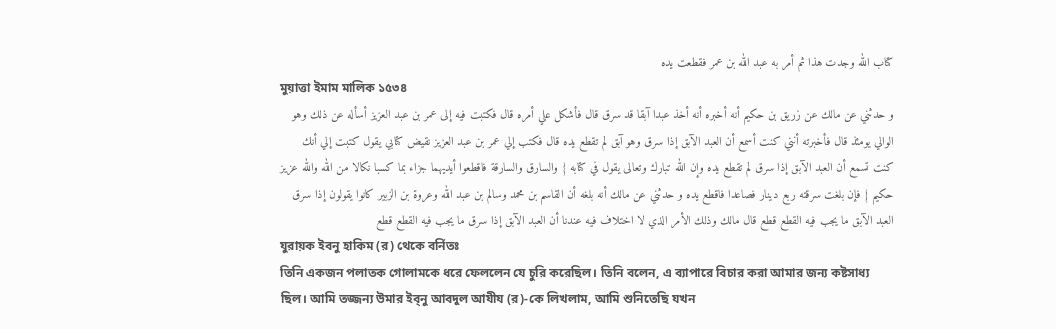كتاب الله وجدت هذا ثم أمر به عبد الله بن عمر فقطعت يده
মুয়াত্তা ইমাম মালিক ১৫৩৪
و حدثني عن مالك عن زريق بن حكيم أنه أخبره أنه أخذ عبدا آبقا قد سرق قال فأشكل علي أمره قال فكتبت فيه إلى عمر بن عبد العزيز أسأله عن ذلك وهو الوالي يومئذ قال فأخبرته أنني كنت أسمع أن العبد الآبق إذا سرق وهو آبق لم تقطع يده قال فكتب إلي عمر بن عبد العزيز نقيض كتابي يقول كتبت إلي أنك كنت تسمع أن العبد الآبق إذا سرق لم تقطع يده وإن الله تبارك وتعالى يقول في كتابه { والسارق والسارقة فاقطعوا أيديهما جزاء بما كسبا نكالا من الله والله عزيز حكيم } فإن بلغت سرقته ربع دينار فصاعدا فاقطع يده و حدثني عن مالك أنه بلغه أن القاسم بن محمد وسالم بن عبد الله وعروة بن الزبير كانوا يقولون إذا سرق العبد الآبق ما يجب فيه القطع قطع قال مالك وذلك الأمر الذي لا اختلاف فيه عندنا أن العبد الآبق إذا سرق ما يجب فيه القطع قطع
যুরায়ক ইবনু হাকিম (র) থেকে বর্নিতঃ
তিনি একজন পলাতক গোলামকে ধরে ফেললেন যে চুরি করেছিল। তিনি বলেন, এ ব্যাপারে বিচার করা আমার জন্য কষ্টসাধ্য ছিল। আমি তজ্জন্য উমার ইব্নু আবদুল আযীয (র)-কে লিখলাম, আমি শুনিতেছি যখন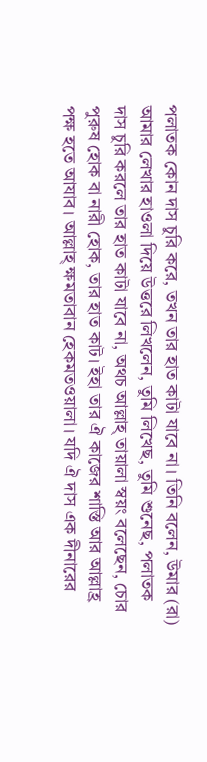পলাতক কোন দাস চুরি করে, তখন তার হাত কাটা যাবে না। তিনি বলেন, উমার (রা) আমার লেখার হাওলা দিয়ে উত্তরে লিখলেন, তুমি লিখেছ, তুমি শুনেছ, পলাতক দাস চুরি করলে তার হাত কাটা যাবে না, অথচ আল্লাহ্ তায়ালা স্বয়ং বলেছেন, চোর পুরুষ হোক বা নারী হোক, তার হাত কাট। ইহা তার ঐ কাজের শাস্তি আর আল্লাহ্র পক্ষ হতে আযাব। আল্লাহ্ ক্ষমতাবান হেকমতওয়ালা। যদি ঐ দাস এক দীনারের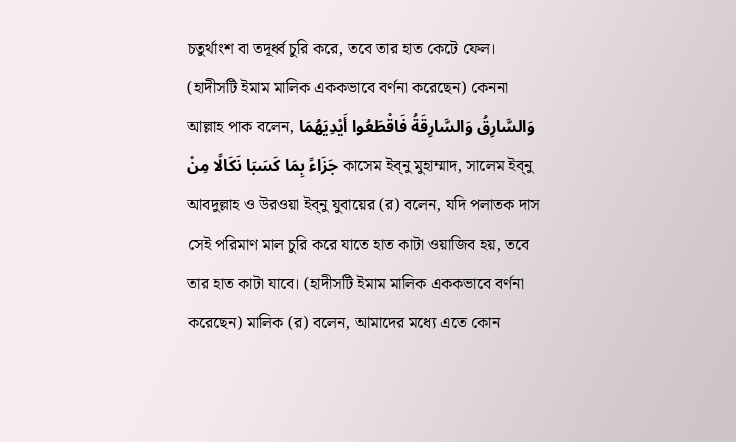চতুর্থাংশ বা তদূর্ধ্ব চুরি করে, তবে তার হাত কেটে ফেল। (হাদীসটি ইমাম মালিক এককভাবে বর্ণনা করেছেন) কেননা আল্লাহ পাক বলেন, وَالسَّارِقُ وَالسَّارِقَةُ فَاقْطَعُوا أَيْدِيَهُمَا جَزَاءً بِمَا كَسَبَا نَكَالًا مِنْ কাসেম ইব্নু মুহাম্মাদ, সালেম ইব্নু আবদুল্লাহ ও উরওয়া ইব্নু যুবায়ের (র) বলেন, যদি পলাতক দাস সেই পরিমাণ মাল চুরি করে যাতে হাত কাটা ওয়াজিব হয়, তবে তার হাত কাটা যাবে। (হাদীসটি ইমাম মালিক এককভাবে বর্ণনা করেছেন) মালিক (র) বলেন, আমাদের মধ্যে এতে কোন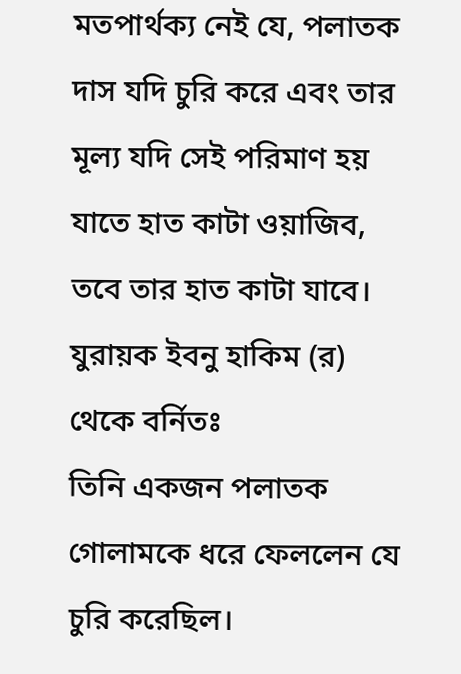মতপার্থক্য নেই যে, পলাতক দাস যদি চুরি করে এবং তার মূল্য যদি সেই পরিমাণ হয় যাতে হাত কাটা ওয়াজিব, তবে তার হাত কাটা যাবে।
যুরায়ক ইবনু হাকিম (র) থেকে বর্নিতঃ
তিনি একজন পলাতক গোলামকে ধরে ফেললেন যে চুরি করেছিল।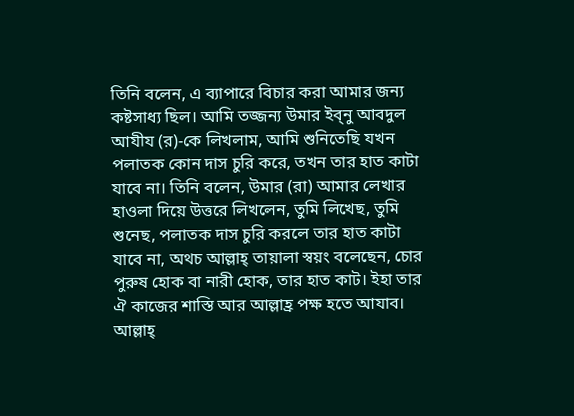তিনি বলেন, এ ব্যাপারে বিচার করা আমার জন্য কষ্টসাধ্য ছিল। আমি তজ্জন্য উমার ইব্নু আবদুল আযীয (র)-কে লিখলাম, আমি শুনিতেছি যখন পলাতক কোন দাস চুরি করে, তখন তার হাত কাটা যাবে না। তিনি বলেন, উমার (রা) আমার লেখার হাওলা দিয়ে উত্তরে লিখলেন, তুমি লিখেছ, তুমি শুনেছ, পলাতক দাস চুরি করলে তার হাত কাটা যাবে না, অথচ আল্লাহ্ তায়ালা স্বয়ং বলেছেন, চোর পুরুষ হোক বা নারী হোক, তার হাত কাট। ইহা তার ঐ কাজের শাস্তি আর আল্লাহ্র পক্ষ হতে আযাব। আল্লাহ্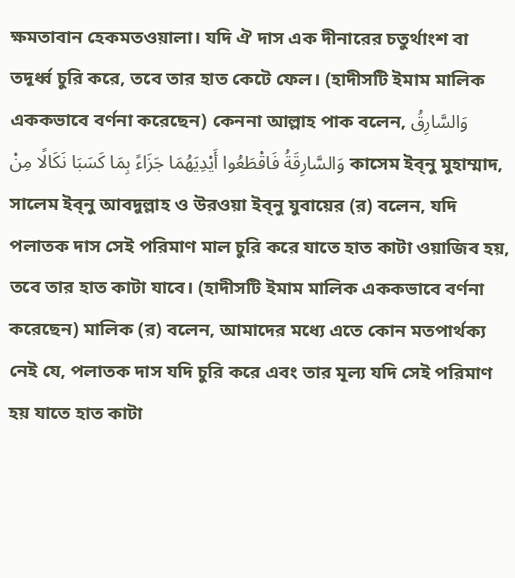ক্ষমতাবান হেকমতওয়ালা। যদি ঐ দাস এক দীনারের চতুর্থাংশ বা তদূর্ধ্ব চুরি করে, তবে তার হাত কেটে ফেল। (হাদীসটি ইমাম মালিক এককভাবে বর্ণনা করেছেন) কেননা আল্লাহ পাক বলেন, وَالسَّارِقُ وَالسَّارِقَةُ فَاقْطَعُوا أَيْدِيَهُمَا جَزَاءً بِمَا كَسَبَا نَكَالًا مِنْ কাসেম ইব্নু মুহাম্মাদ, সালেম ইব্নু আবদুল্লাহ ও উরওয়া ইব্নু যুবায়ের (র) বলেন, যদি পলাতক দাস সেই পরিমাণ মাল চুরি করে যাতে হাত কাটা ওয়াজিব হয়, তবে তার হাত কাটা যাবে। (হাদীসটি ইমাম মালিক এককভাবে বর্ণনা করেছেন) মালিক (র) বলেন, আমাদের মধ্যে এতে কোন মতপার্থক্য নেই যে, পলাতক দাস যদি চুরি করে এবং তার মূল্য যদি সেই পরিমাণ হয় যাতে হাত কাটা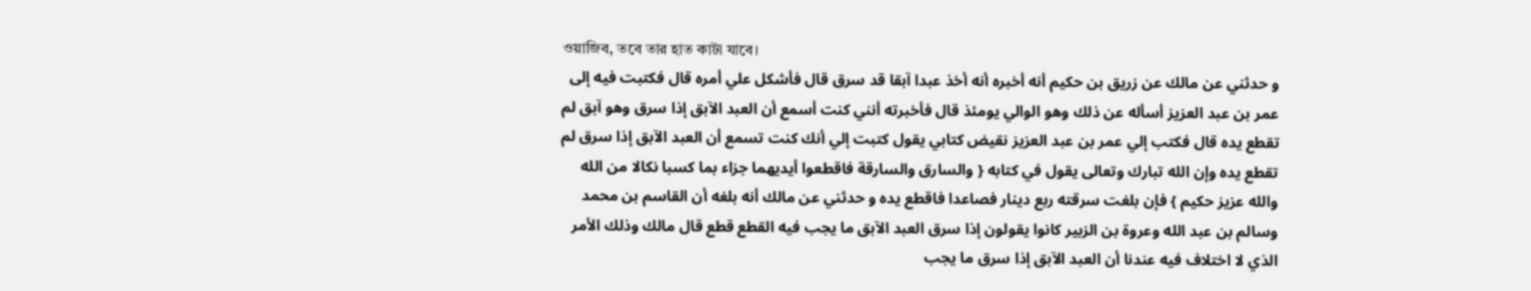ওয়াজিব, তবে তার হাত কাটা যাবে।
و حدثني عن مالك عن زريق بن حكيم أنه أخبره أنه أخذ عبدا آبقا قد سرق قال فأشكل علي أمره قال فكتبت فيه إلى عمر بن عبد العزيز أسأله عن ذلك وهو الوالي يومئذ قال فأخبرته أنني كنت أسمع أن العبد الآبق إذا سرق وهو آبق لم تقطع يده قال فكتب إلي عمر بن عبد العزيز نقيض كتابي يقول كتبت إلي أنك كنت تسمع أن العبد الآبق إذا سرق لم تقطع يده وإن الله تبارك وتعالى يقول في كتابه { والسارق والسارقة فاقطعوا أيديهما جزاء بما كسبا نكالا من الله والله عزيز حكيم } فإن بلغت سرقته ربع دينار فصاعدا فاقطع يده و حدثني عن مالك أنه بلغه أن القاسم بن محمد وسالم بن عبد الله وعروة بن الزبير كانوا يقولون إذا سرق العبد الآبق ما يجب فيه القطع قطع قال مالك وذلك الأمر الذي لا اختلاف فيه عندنا أن العبد الآبق إذا سرق ما يجب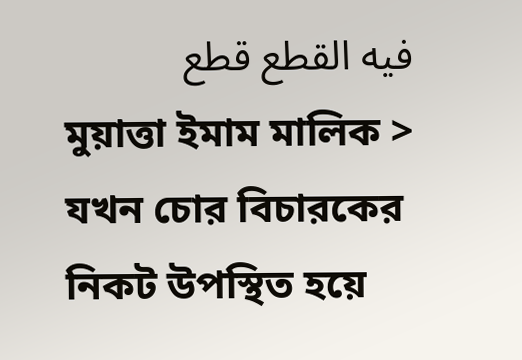فيه القطع قطع
মুয়াত্তা ইমাম মালিক > যখন চোর বিচারকের নিকট উপস্থিত হয়ে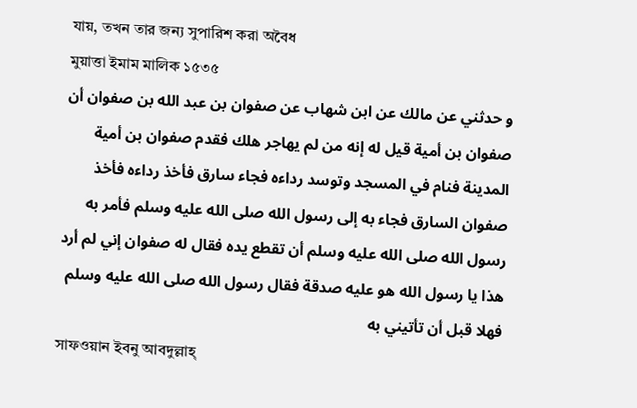যায়, তখন তার জন্য সুপারিশ করা অবৈধ
মুয়াত্তা ইমাম মালিক ১৫৩৫
و حدثني عن مالك عن ابن شهاب عن صفوان بن عبد الله بن صفوان أن صفوان بن أمية قيل له إنه من لم يهاجر هلك فقدم صفوان بن أمية المدينة فنام في المسجد وتوسد رداءه فجاء سارق فأخذ رداءه فأخذ صفوان السارق فجاء به إلى رسول الله صلى الله عليه وسلم فأمر به رسول الله صلى الله عليه وسلم أن تقطع يده فقال له صفوان إني لم أرد هذا يا رسول الله هو عليه صدقة فقال رسول الله صلى الله عليه وسلم فهلا قبل أن تأتيني به
সাফওয়ান ইবনু আবদুল্লাহ্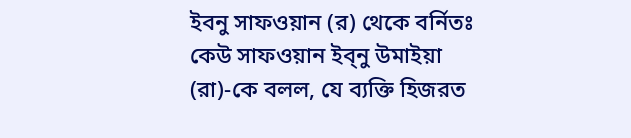ইবনু সাফওয়ান (র) থেকে বর্নিতঃ
কেউ সাফওয়ান ইব্নু উমাইয়া (রা)-কে বলল, যে ব্যক্তি হিজরত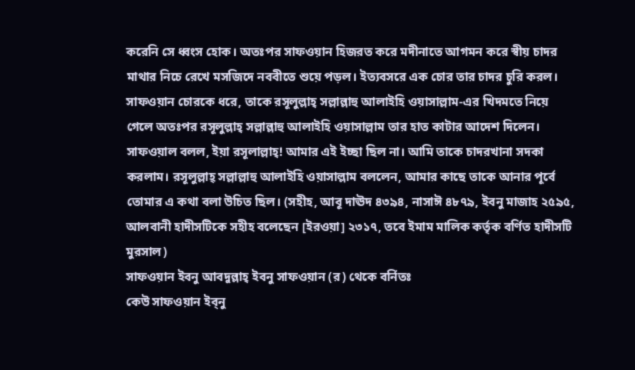করেনি সে ধ্বংস হোক। অতঃপর সাফওয়ান হিজরত করে মদীনাতে আগমন করে স্বীয় চাদর মাথার নিচে রেখে মসজিদে নববীতে শুয়ে পড়ল। ইত্যবসরে এক চোর তার চাদর চুরি করল। সাফওয়ান চোরকে ধরে, তাকে রসূলুল্লাহ্ সল্লাল্লাহু আলাইহি ওয়াসাল্লাম-এর খিদমতে নিয়ে গেলে অতঃপর রসূলুল্লাহ্ সল্লাল্লাহু আলাইহি ওয়াসাল্লাম তার হাত কাটার আদেশ দিলেন। সাফওয়াল বলল, ইয়া রসূলাল্লাহ্! আমার এই ইচ্ছা ছিল না। আমি তাকে চাদরখানা সদকা করলাম। রসূলুল্লাহ্ সল্লাল্লাহু আলাইহি ওয়াসাল্লাম বললেন, আমার কাছে তাকে আনার পূর্বে তোমার এ কথা বলা উচিত ছিল। (সহীহ, আবূ দাঊদ ৪৩৯৪, নাসাঈ ৪৮৭৯, ইবনু মাজাহ ২৫৯৫, আলবানী হাদীসটিকে সহীহ বলেছেন [ইরওয়া] ২৩১৭, তবে ইমাম মালিক কর্তৃক বর্ণিত হাদীসটি মুরসাল)
সাফওয়ান ইবনু আবদুল্লাহ্ ইবনু সাফওয়ান (র) থেকে বর্নিতঃ
কেউ সাফওয়ান ইব্নু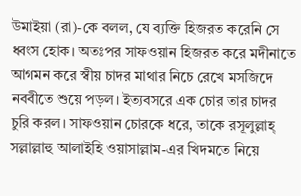উমাইয়া (রা)-কে বলল, যে ব্যক্তি হিজরত করেনি সে ধ্বংস হোক। অতঃপর সাফওয়ান হিজরত করে মদীনাতে আগমন করে স্বীয় চাদর মাথার নিচে রেখে মসজিদে নববীতে শুয়ে পড়ল। ইত্যবসরে এক চোর তার চাদর চুরি করল। সাফওয়ান চোরকে ধরে, তাকে রসূলুল্লাহ্ সল্লাল্লাহু আলাইহি ওয়াসাল্লাম-এর খিদমতে নিয়ে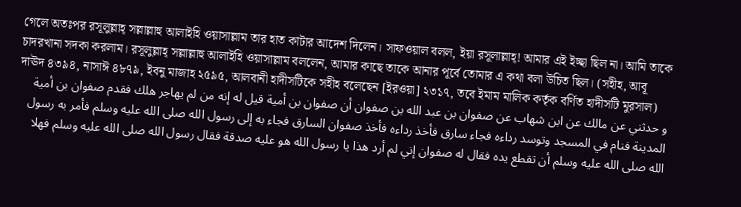গেলে অতঃপর রসূলুল্লাহ্ সল্লাল্লাহু আলাইহি ওয়াসাল্লাম তার হাত কাটার আদেশ দিলেন। সাফওয়াল বলল, ইয়া রসূলাল্লাহ্! আমার এই ইচ্ছা ছিল না। আমি তাকে চাদরখানা সদকা করলাম। রসূলুল্লাহ্ সল্লাল্লাহু আলাইহি ওয়াসাল্লাম বললেন, আমার কাছে তাকে আনার পূর্বে তোমার এ কথা বলা উচিত ছিল। (সহীহ, আবূ দাঊদ ৪৩৯৪, নাসাঈ ৪৮৭৯, ইবনু মাজাহ ২৫৯৫, আলবানী হাদীসটিকে সহীহ বলেছেন [ইরওয়া] ২৩১৭, তবে ইমাম মালিক কর্তৃক বর্ণিত হাদীসটি মুরসাল)
و حدثني عن مالك عن ابن شهاب عن صفوان بن عبد الله بن صفوان أن صفوان بن أمية قيل له إنه من لم يهاجر هلك فقدم صفوان بن أمية المدينة فنام في المسجد وتوسد رداءه فجاء سارق فأخذ رداءه فأخذ صفوان السارق فجاء به إلى رسول الله صلى الله عليه وسلم فأمر به رسول الله صلى الله عليه وسلم أن تقطع يده فقال له صفوان إني لم أرد هذا يا رسول الله هو عليه صدقة فقال رسول الله صلى الله عليه وسلم فهلا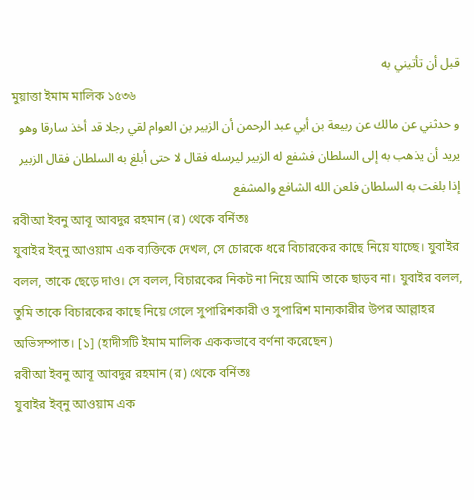قبل أن تأتيني به
মুয়াত্তা ইমাম মালিক ১৫৩৬
و حدثني عن مالك عن ربيعة بن أبي عبد الرحمن أن الزبير بن العوام لقي رجلا قد أخذ سارقا وهو يريد أن يذهب به إلى السلطان فشفع له الزبير ليرسله فقال لا حتى أبلغ به السلطان فقال الزبير إذا بلغت به السلطان فلعن الله الشافع والمشفع
রবীআ ইবনু আবূ আবদুর রহমান (র) থেকে বর্নিতঃ
যুবাইর ইব্নু আওয়াম এক ব্যক্তিকে দেখল, সে চোরকে ধরে বিচারকের কাছে নিয়ে যাচ্ছে। যুবাইর বলল, তাকে ছেড়ে দাও। সে বলল, বিচারকের নিকট না নিয়ে আমি তাকে ছাড়ব না। যুবাইর বলল, তুমি তাকে বিচারকের কাছে নিয়ে গেলে সুপারিশকারী ও সুপারিশ মান্যকারীর উপর আল্লাহর অভিসম্পাত। [১] (হাদীসটি ইমাম মালিক এককভাবে বর্ণনা করেছেন)
রবীআ ইবনু আবূ আবদুর রহমান (র) থেকে বর্নিতঃ
যুবাইর ইব্নু আওয়াম এক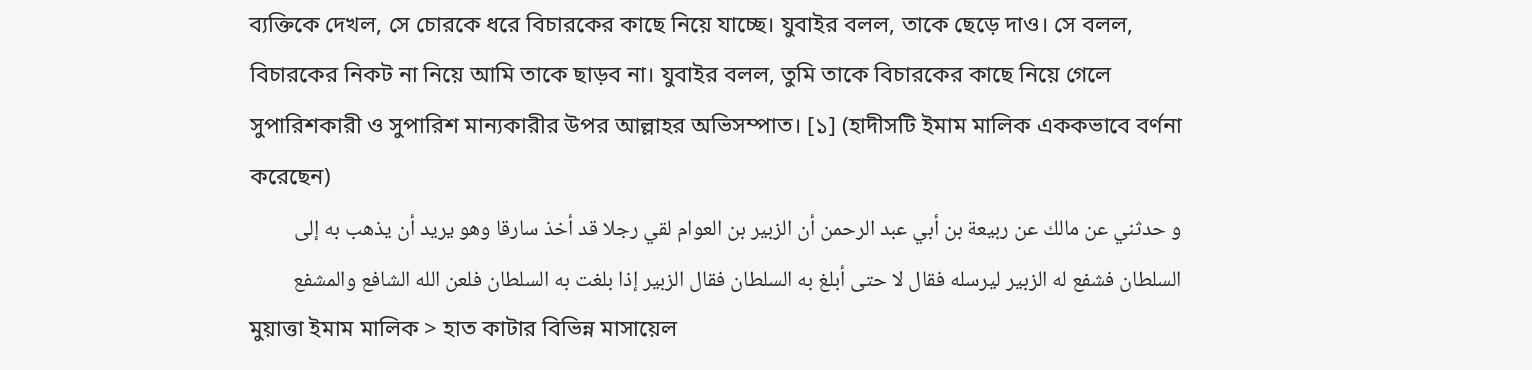ব্যক্তিকে দেখল, সে চোরকে ধরে বিচারকের কাছে নিয়ে যাচ্ছে। যুবাইর বলল, তাকে ছেড়ে দাও। সে বলল, বিচারকের নিকট না নিয়ে আমি তাকে ছাড়ব না। যুবাইর বলল, তুমি তাকে বিচারকের কাছে নিয়ে গেলে সুপারিশকারী ও সুপারিশ মান্যকারীর উপর আল্লাহর অভিসম্পাত। [১] (হাদীসটি ইমাম মালিক এককভাবে বর্ণনা করেছেন)
و حدثني عن مالك عن ربيعة بن أبي عبد الرحمن أن الزبير بن العوام لقي رجلا قد أخذ سارقا وهو يريد أن يذهب به إلى السلطان فشفع له الزبير ليرسله فقال لا حتى أبلغ به السلطان فقال الزبير إذا بلغت به السلطان فلعن الله الشافع والمشفع
মুয়াত্তা ইমাম মালিক > হাত কাটার বিভিন্ন মাসায়েল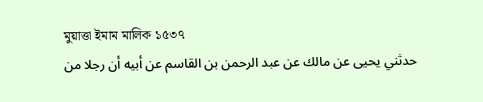মুয়াত্তা ইমাম মালিক ১৫৩৭
حدثني يحيى عن مالك عن عبد الرحمن بن القاسم عن أبيه أن رجلا من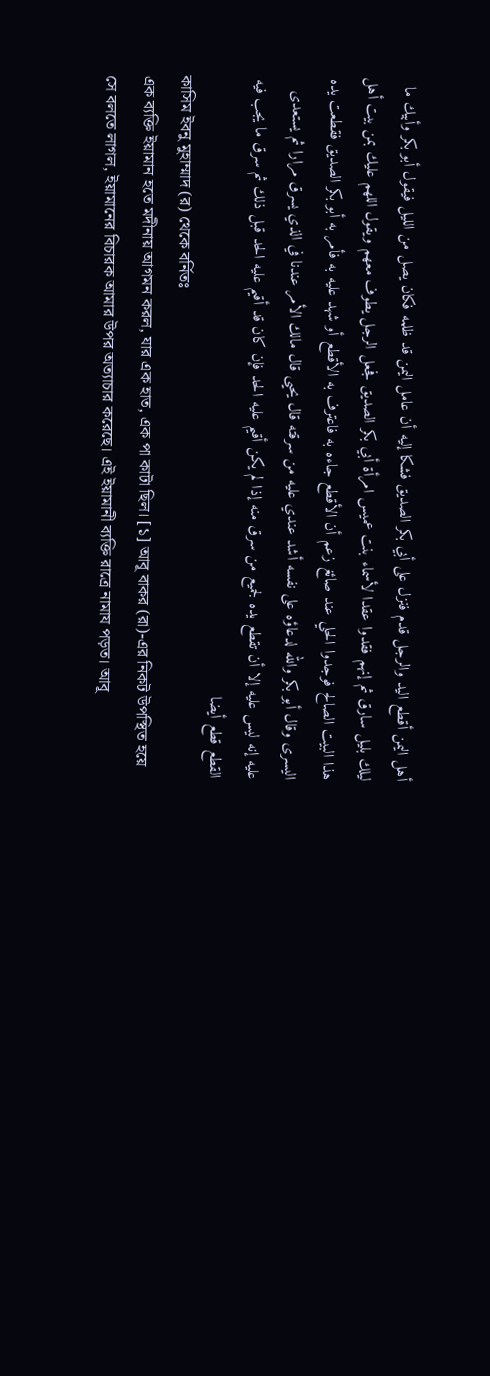أهل اليمن أقطع اليد والرجل قدم فنزل على أبي بكر الصديق فشكا إليه أن عامل اليمن قد ظلمه فكان يصل من الليل فيقول أبو بكر وأبيك ما ليلك بليل سارق ثم إنهم فقدوا عقدا لأسماء بنت عميس امرأة أبي بكر الصديق فجعل الرجل يطوف معهم ويقول اللهم عليك بمن بيت أهل هذا البيت الصالح فوجدوا الحلي عند صائغ زعم أن الأقطع جاءه به فاعترف به الأقطع أو شهد عليه به فأمر به أبو بكر الصديق فقطعت يده اليسرى وقال أبو بكر والله لدعاؤه على نفسه أشد عندي عليه من سرقته قال يحيى قال مالك الأمر عندنا في الذي يسرق مرارا ثم يستعدى عليه إنه ليس عليه إلا أن تقطع يده لجميع من سرق منه إذا لم يكن أقيم عليه الحد فإن كان قد أقيم عليه الحد قبل ذلك ثم سرق ما يجب فيه القطع قطع أيضا
কাসিম ইবনু মুহাম্মাদ (র) থেকে বর্নিতঃ
এক ব্যক্তি ইয়ামান হতে মদীনায় আগমন করল, যার এক হাত, এক পা কাটা ছিল। [১] আবূ বাকর (রা)-এর নিকট উপস্থিত হয়ে সে বলতে লাগল, ইয়ামানের বিচারক আমার উপর অত্যাচার করেছে। এই ইয়ামানী ব্যক্তি রাত্রে নামায পড়ত। আবূ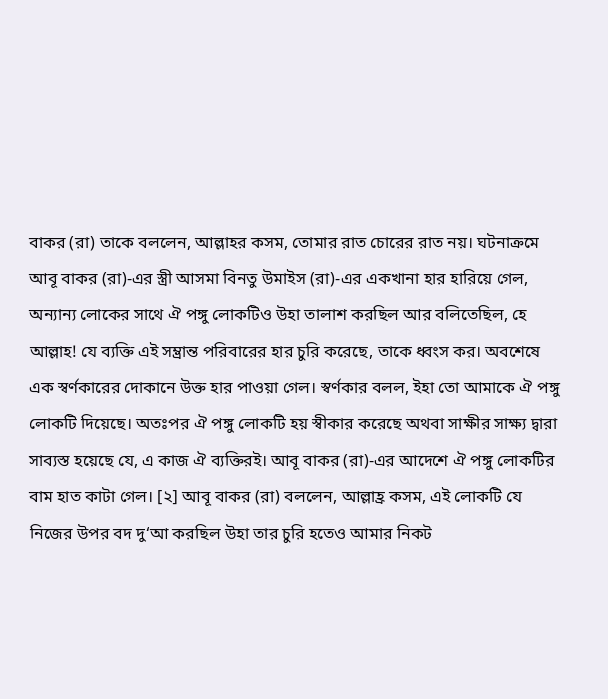বাকর (রা) তাকে বললেন, আল্লাহর কসম, তোমার রাত চোরের রাত নয়। ঘটনাক্রমে আবূ বাকর (রা)-এর স্ত্রী আসমা বিনতু উমাইস (রা)-এর একখানা হার হারিয়ে গেল, অন্যান্য লোকের সাথে ঐ পঙ্গু লোকটিও উহা তালাশ করছিল আর বলিতেছিল, হে আল্লাহ! যে ব্যক্তি এই সম্ভ্রান্ত পরিবারের হার চুরি করেছে, তাকে ধ্বংস কর। অবশেষে এক স্বর্ণকারের দোকানে উক্ত হার পাওয়া গেল। স্বর্ণকার বলল, ইহা তো আমাকে ঐ পঙ্গু লোকটি দিয়েছে। অতঃপর ঐ পঙ্গু লোকটি হয় স্বীকার করেছে অথবা সাক্ষীর সাক্ষ্য দ্বারা সাব্যস্ত হয়েছে যে, এ কাজ ঐ ব্যক্তিরই। আবূ বাকর (রা)-এর আদেশে ঐ পঙ্গু লোকটির বাম হাত কাটা গেল। [২] আবূ বাকর (রা) বললেন, আল্লাহ্র কসম, এই লোকটি যে নিজের উপর বদ দু‘আ করছিল উহা তার চুরি হতেও আমার নিকট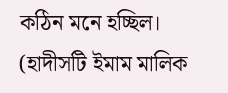কঠিন মনে হচ্ছিল। (হাদীসটি ইমাম মালিক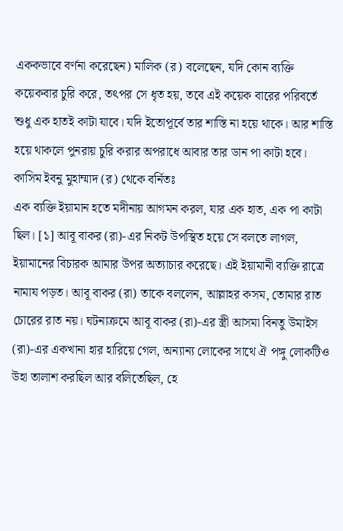এককভাবে বর্ণনা করেছেন) মালিক (র) বলেছেন, যদি কোন ব্যক্তি কয়েকবার চুরি করে, তৎপর সে ধৃত হয়, তবে এই কয়েক বারের পরিবর্তে শুধু এক হাতই কাটা যাবে। যদি ইতোপূর্বে তার শাস্তি না হয়ে থাকে। আর শাস্তি হয়ে থাকলে পুনরায় চুরি করার অপরাধে আবার তার ডান পা কাটা হবে।
কাসিম ইবনু মুহাম্মাদ (র) থেকে বর্নিতঃ
এক ব্যক্তি ইয়ামান হতে মদীনায় আগমন করল, যার এক হাত, এক পা কাটা ছিল। [১] আবূ বাকর (রা)-এর নিকট উপস্থিত হয়ে সে বলতে লাগল, ইয়ামানের বিচারক আমার উপর অত্যাচার করেছে। এই ইয়ামানী ব্যক্তি রাত্রে নামায পড়ত। আবূ বাকর (রা) তাকে বললেন, আল্লাহর কসম, তোমার রাত চোরের রাত নয়। ঘটনাক্রমে আবূ বাকর (রা)-এর স্ত্রী আসমা বিনতু উমাইস (রা)-এর একখানা হার হারিয়ে গেল, অন্যান্য লোকের সাথে ঐ পঙ্গু লোকটিও উহা তালাশ করছিল আর বলিতেছিল, হে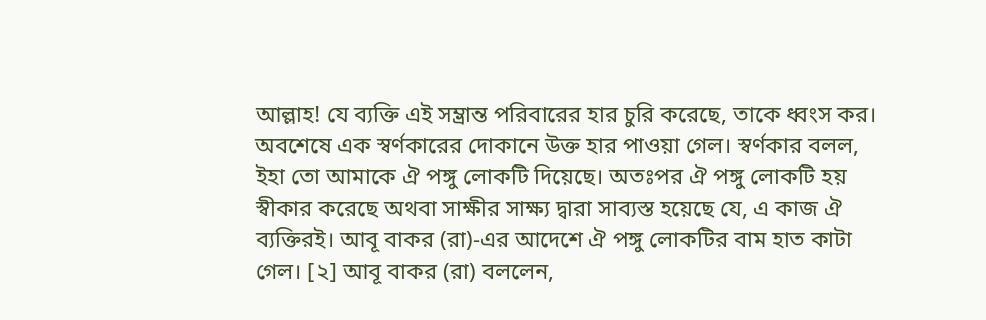আল্লাহ! যে ব্যক্তি এই সম্ভ্রান্ত পরিবারের হার চুরি করেছে, তাকে ধ্বংস কর। অবশেষে এক স্বর্ণকারের দোকানে উক্ত হার পাওয়া গেল। স্বর্ণকার বলল, ইহা তো আমাকে ঐ পঙ্গু লোকটি দিয়েছে। অতঃপর ঐ পঙ্গু লোকটি হয় স্বীকার করেছে অথবা সাক্ষীর সাক্ষ্য দ্বারা সাব্যস্ত হয়েছে যে, এ কাজ ঐ ব্যক্তিরই। আবূ বাকর (রা)-এর আদেশে ঐ পঙ্গু লোকটির বাম হাত কাটা গেল। [২] আবূ বাকর (রা) বললেন,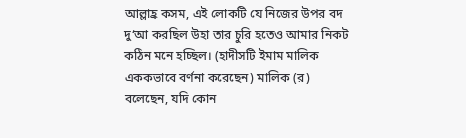আল্লাহ্র কসম, এই লোকটি যে নিজের উপর বদ দু‘আ করছিল উহা তার চুরি হতেও আমার নিকট কঠিন মনে হচ্ছিল। (হাদীসটি ইমাম মালিক এককভাবে বর্ণনা করেছেন) মালিক (র) বলেছেন, যদি কোন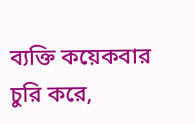ব্যক্তি কয়েকবার চুরি করে,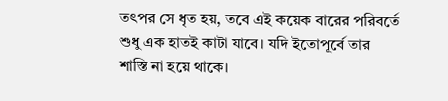তৎপর সে ধৃত হয়, তবে এই কয়েক বারের পরিবর্তে শুধু এক হাতই কাটা যাবে। যদি ইতোপূর্বে তার শাস্তি না হয়ে থাকে।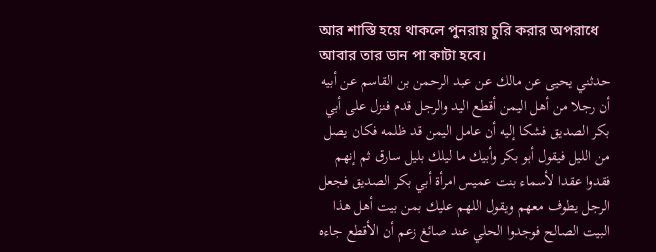আর শাস্তি হয়ে থাকলে পুনরায় চুরি করার অপরাধে আবার তার ডান পা কাটা হবে।
حدثني يحيى عن مالك عن عبد الرحمن بن القاسم عن أبيه أن رجلا من أهل اليمن أقطع اليد والرجل قدم فنزل على أبي بكر الصديق فشكا إليه أن عامل اليمن قد ظلمه فكان يصل من الليل فيقول أبو بكر وأبيك ما ليلك بليل سارق ثم إنهم فقدوا عقدا لأسماء بنت عميس امرأة أبي بكر الصديق فجعل الرجل يطوف معهم ويقول اللهم عليك بمن بيت أهل هذا البيت الصالح فوجدوا الحلي عند صائغ زعم أن الأقطع جاءه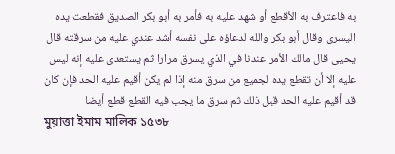به فاعترف به الأقطع أو شهد عليه به فأمر به أبو بكر الصديق فقطعت يده اليسرى وقال أبو بكر والله لدعاؤه على نفسه أشد عندي عليه من سرقته قال يحيى قال مالك الأمر عندنا في الذي يسرق مرارا ثم يستعدى عليه إنه ليس عليه إلا أن تقطع يده لجميع من سرق منه إذا لم يكن أقيم عليه الحد فإن كان قد أقيم عليه الحد قبل ذلك ثم سرق ما يجب فيه القطع قطع أيضا
মুয়াত্তা ইমাম মালিক ১৫৩৮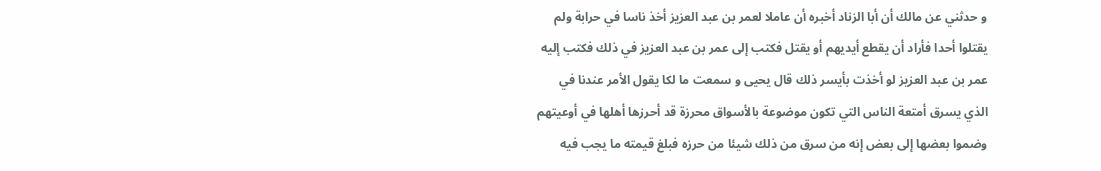و حدثني عن مالك أن أبا الزناد أخبره أن عاملا لعمر بن عبد العزيز أخذ ناسا في حرابة ولم يقتلوا أحدا فأراد أن يقطع أيديهم أو يقتل فكتب إلى عمر بن عبد العزيز في ذلك فكتب إليه عمر بن عبد العزيز لو أخذت بأيسر ذلك قال يحيى و سمعت ما لكا يقول الأمر عندنا في الذي يسرق أمتعة الناس التي تكون موضوعة بالأسواق محرزة قد أحرزها أهلها في أوعيتهم وضموا بعضها إلى بعض إنه من سرق من ذلك شيئا من حرزه فبلغ قيمته ما يجب فيه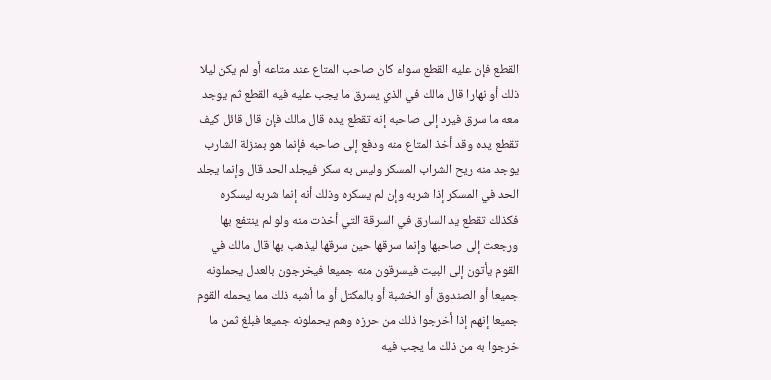القطع فإن عليه القطع سواء كان صاحب المتاع عند متاعه أو لم يكن ليلا ذلك أو نهارا قال مالك في الذي يسرق ما يجب عليه فيه القطع ثم يوجد معه ما سرق فيرد إلى صاحبه إنه تقطع يده قال مالك فإن قال قائل كيف تقطع يده وقد أخذ المتاع منه ودفع إلى صاحبه فإنما هو بمنزلة الشارب يوجد منه ريح الشراب المسكر وليس به سكر فيجلد الحد قال وإنما يجلد الحد في المسكر إذا شربه وإن لم يسكره وذلك أنه إنما شربه ليسكره فكذلك تقطع يد السارق في السرقة التي أخذت منه ولو لم ينتفع بها ورجعت إلى صاحبها وإنما سرقها حين سرقها ليذهب بها قال مالك في القوم يأتون إلى البيت فيسرقون منه جميعا فيخرجون بالعدل يحملونه جميعا أو الصندوق أو الخشبة أو بالمكتل أو ما أشبه ذلك مما يحمله القوم جميعا إنهم إذا أخرجوا ذلك من حرزه وهم يحملونه جميعا فبلغ ثمن ما خرجوا به من ذلك ما يجب فيه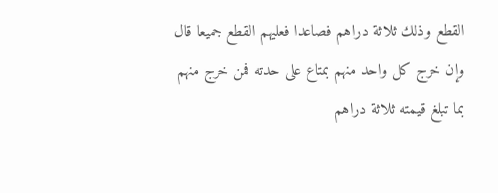القطع وذلك ثلاثة دراهم فصاعدا فعليهم القطع جميعا قال وإن خرج كل واحد منهم بمتاع على حدته فمن خرج منهم بما تبلغ قيمته ثلاثة دراهم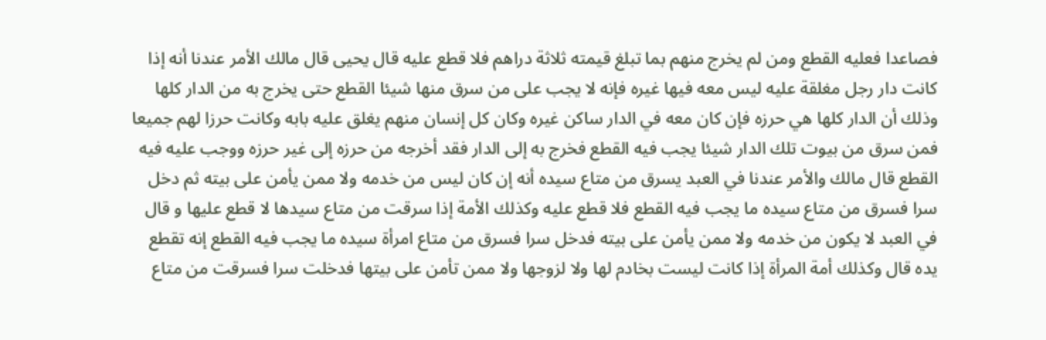فصاعدا فعليه القطع ومن لم يخرج منهم بما تبلغ قيمته ثلاثة دراهم فلا قطع عليه قال يحيى قال مالك الأمر عندنا أنه إذا كانت دار رجل مغلقة عليه ليس معه فيها غيره فإنه لا يجب على من سرق منها شيئا القطع حتى يخرج به من الدار كلها وذلك أن الدار كلها هي حرزه فإن كان معه في الدار ساكن غيره وكان كل إنسان منهم يغلق عليه بابه وكانت حرزا لهم جميعا فمن سرق من بيوت تلك الدار شيئا يجب فيه القطع فخرج به إلى الدار فقد أخرجه من حرزه إلى غير حرزه ووجب عليه فيه القطع قال مالك والأمر عندنا في العبد يسرق من متاع سيده أنه إن كان ليس من خدمه ولا ممن يأمن على بيته ثم دخل سرا فسرق من متاع سيده ما يجب فيه القطع فلا قطع عليه وكذلك الأمة إذا سرقت من متاع سيدها لا قطع عليها و قال في العبد لا يكون من خدمه ولا ممن يأمن على بيته فدخل سرا فسرق من متاع امرأة سيده ما يجب فيه القطع إنه تقطع يده قال وكذلك أمة المرأة إذا كانت ليست بخادم لها ولا لزوجها ولا ممن تأمن على بيتها فدخلت سرا فسرقت من متاع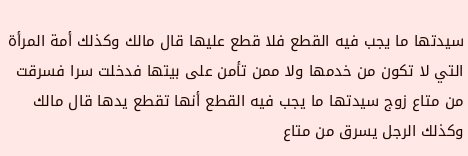سيدتها ما يجب فيه القطع فلا قطع عليها قال مالك وكذلك أمة المرأة التي لا تكون من خدمها ولا ممن تأمن على بيتها فدخلت سرا فسرقت من متاع زوج سيدتها ما يجب فيه القطع أنها تقطع يدها قال مالك وكذلك الرجل يسرق من متاع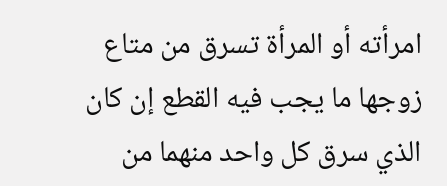امرأته أو المرأة تسرق من متاع زوجها ما يجب فيه القطع إن كان الذي سرق كل واحد منهما من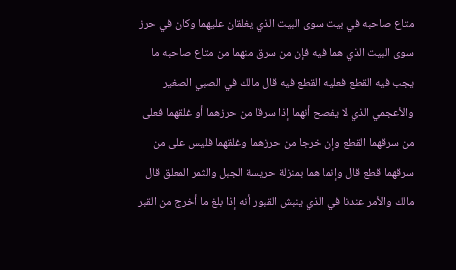متاع صاحبه في بيت سوى البيت الذي يغلقان عليهما وكان في حرز سوى البيت الذي هما فيه فإن من سرق منهما من متاع صاحبه ما يجب فيه القطع فعليه القطع فيه قال مالك في الصبي الصغير والأعجمي الذي لا يفصح أنهما إذا سرقا من حرزهما أو غلقهما فعلى من سرقهما القطع وإن خرجا من حرزهما وغلقهما فليس على من سرقهما قطع قال وإنما هما بمنزلة حريسة الجبل والثمر المعلق قال مالك والأمر عندنا في الذي ينبش القبور أنه إذا بلغ ما أخرج من القبر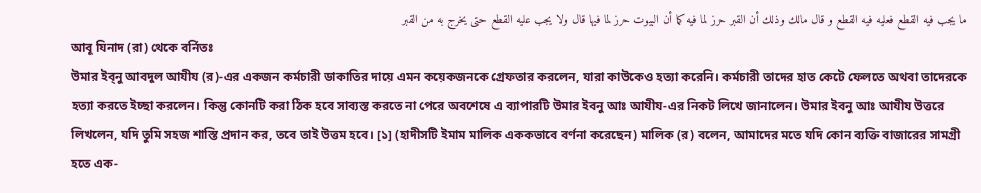ما يجب فيه القطع فعليه فيه القطع و قال مالك وذلك أن القبر حرز لما فيه كما أن البيوت حرز لما فيها قال ولا يجب عليه القطع حتى يخرج به من القبر
আবূ যিনাদ (রা) থেকে বর্নিতঃ
উমার ইব্নু আবদুল আযীয (র)-এর একজন কর্মচারী ডাকাতির দায়ে এমন কয়েকজনকে গ্রেফতার করলেন, যারা কাউকেও হত্যা করেনি। কর্মচারী তাদের হাত কেটে ফেলতে অথবা তাদেরকে হত্যা করতে ইচ্ছা করলেন। কিন্তু কোনটি করা ঠিক হবে সাব্যস্ত করতে না পেরে অবশেষে এ ব্যাপারটি উমার ইবনু আঃ আযীয-এর নিকট লিখে জানালেন। উমার ইবনু আঃ আযীয উত্তরে লিখলেন, যদি তুমি সহজ শাস্তি প্রদান কর, তবে তাই উত্তম হবে। [১] (হাদীসটি ইমাম মালিক এককভাবে বর্ণনা করেছেন) মালিক (র) বলেন, আমাদের মতে যদি কোন ব্যক্তি বাজারের সামগ্রী হতে এক-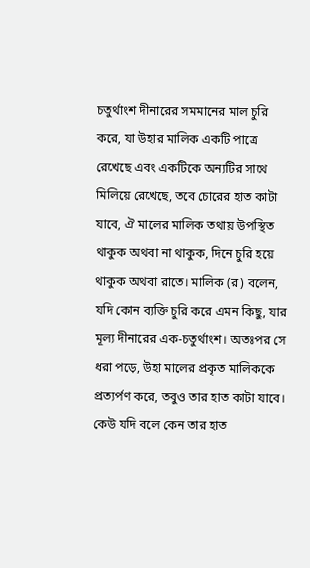চতুর্থাংশ দীনারের সমমানের মাল চুরি করে, যা উহার মালিক একটি পাত্রে রেখেছে এবং একটিকে অন্যটির সাথে মিলিয়ে রেখেছে, তবে চোরের হাত কাটা যাবে, ঐ মালের মালিক তথায় উপস্থিত থাকুক অথবা না থাকুক, দিনে চুরি হয়ে থাকুক অথবা রাতে। মালিক (র) বলেন, যদি কোন ব্যক্তি চুরি করে এমন কিছু, যার মূল্য দীনারের এক-চতুর্থাংশ। অতঃপর সে ধরা পড়ে, উহা মালের প্রকৃত মালিককে প্রত্যর্পণ করে, তবুও তার হাত কাটা যাবে। কেউ যদি বলে কেন তার হাত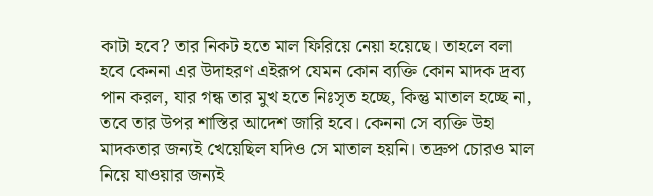কাটা হবে? তার নিকট হতে মাল ফিরিয়ে নেয়া হয়েছে। তাহলে বলা হবে কেননা এর উদাহরণ এইরূপ যেমন কোন ব্যক্তি কোন মাদক দ্রব্য পান করল, যার গন্ধ তার মুখ হতে নিঃসৃত হচ্ছে, কিন্তু মাতাল হচ্ছে না, তবে তার উপর শাস্তির আদেশ জারি হবে। কেননা সে ব্যক্তি উহা মাদকতার জন্যই খেয়েছিল যদিও সে মাতাল হয়নি। তদ্রুপ চোরও মাল নিয়ে যাওয়ার জন্যই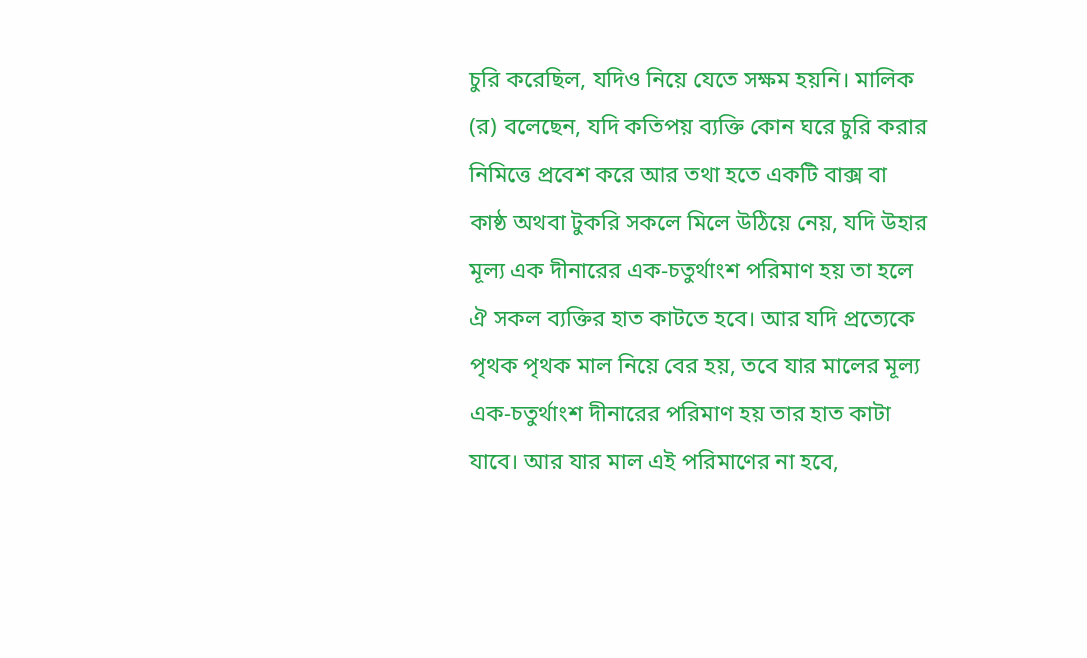চুরি করেছিল, যদিও নিয়ে যেতে সক্ষম হয়নি। মালিক (র) বলেছেন, যদি কতিপয় ব্যক্তি কোন ঘরে চুরি করার নিমিত্তে প্রবেশ করে আর তথা হতে একটি বাক্স বা কাষ্ঠ অথবা টুকরি সকলে মিলে উঠিয়ে নেয়, যদি উহার মূল্য এক দীনারের এক-চতুর্থাংশ পরিমাণ হয় তা হলে ঐ সকল ব্যক্তির হাত কাটতে হবে। আর যদি প্রত্যেকে পৃথক পৃথক মাল নিয়ে বের হয়, তবে যার মালের মূল্য এক-চতুর্থাংশ দীনারের পরিমাণ হয় তার হাত কাটা যাবে। আর যার মাল এই পরিমাণের না হবে,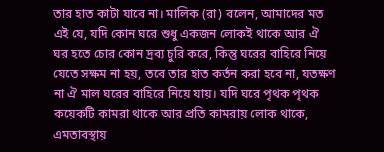তার হাত কাটা যাবে না। মালিক (রা) বলেন, আমাদের মত এই যে, যদি কোন ঘরে শুধু একজন লোকই থাকে আর ঐ ঘর হতে চোর কোন দ্রব্য চুরি করে, কিন্তু ঘরের বাহিরে নিয়ে যেতে সক্ষম না হয়, তবে তার হাত কর্তন করা হবে না, যতক্ষণ না ঐ মাল ঘরের বাহিরে নিয়ে যায়। যদি ঘরে পৃথক পৃথক কয়েকটি কামরা থাকে আর প্রতি কামরায় লোক থাকে, এমতাবস্থায়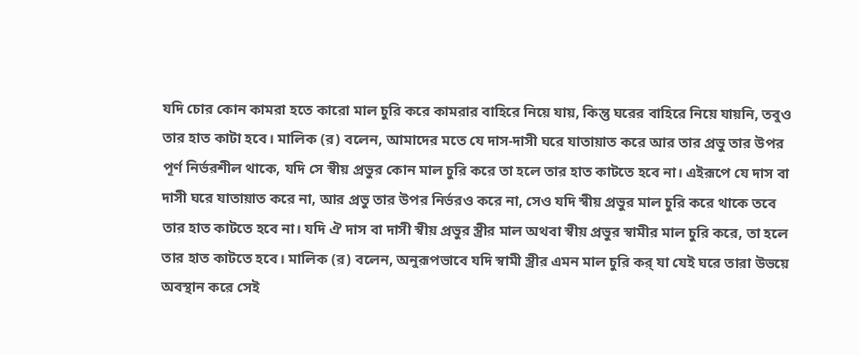যদি চোর কোন কামরা হতে কারো মাল চুরি করে কামরার বাহিরে নিয়ে যায়, কিন্তু ঘরের বাহিরে নিয়ে যায়নি, তবুও তার হাত কাটা হবে। মালিক (র) বলেন, আমাদের মতে যে দাস-দাসী ঘরে যাতায়াত করে আর তার প্রভু তার উপর পূর্ণ নির্ভরশীল থাকে, যদি সে স্বীয় প্রভুর কোন মাল চুরি করে তা হলে তার হাত কাটতে হবে না। এইরূপে যে দাস বা দাসী ঘরে যাতায়াত করে না, আর প্রভু তার উপর নির্ভরও করে না, সেও যদি স্বীয় প্রভুর মাল চুরি করে থাকে তবে তার হাত কাটতে হবে না। যদি ঐ দাস বা দাসী স্বীয় প্রভুর স্ত্রীর মাল অথবা স্বীয় প্রভুর স্বামীর মাল চুরি করে, তা হলে তার হাত কাটতে হবে। মালিক (র) বলেন, অনুরূপভাবে যদি স্বামী স্ত্রীর এমন মাল চুরি কর্ যা যেই ঘরে তারা উভয়ে অবস্থান করে সেই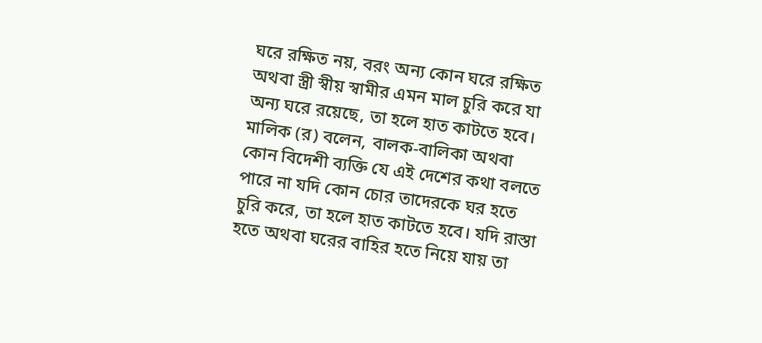ঘরে রক্ষিত নয়, বরং অন্য কোন ঘরে রক্ষিত অথবা স্ত্রী স্বীয় স্বামীর এমন মাল চুরি করে যা অন্য ঘরে রয়েছে, তা হলে হাত কাটতে হবে। মালিক (র) বলেন, বালক-বালিকা অথবা কোন বিদেশী ব্যক্তি যে এই দেশের কথা বলতে পারে না যদি কোন চোর তাদেরকে ঘর হতে চুরি করে, তা হলে হাত কাটতে হবে। যদি রাস্তা হতে অথবা ঘরের বাহির হতে নিয়ে যায় তা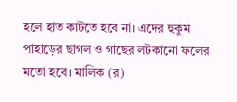হলে হাত কাটতে হবে না। এদের হুকুম পাহাড়ের ছাগল ও গাছের লটকানো ফলের মতো হবে। মালিক (র)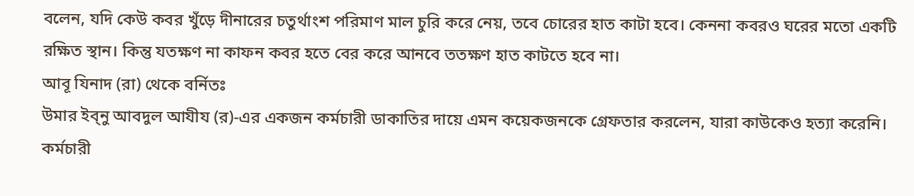বলেন, যদি কেউ কবর খুঁড়ে দীনারের চতুর্থাংশ পরিমাণ মাল চুরি করে নেয়, তবে চোরের হাত কাটা হবে। কেননা কবরও ঘরের মতো একটি রক্ষিত স্থান। কিন্তু যতক্ষণ না কাফন কবর হতে বের করে আনবে ততক্ষণ হাত কাটতে হবে না।
আবূ যিনাদ (রা) থেকে বর্নিতঃ
উমার ইব্নু আবদুল আযীয (র)-এর একজন কর্মচারী ডাকাতির দায়ে এমন কয়েকজনকে গ্রেফতার করলেন, যারা কাউকেও হত্যা করেনি। কর্মচারী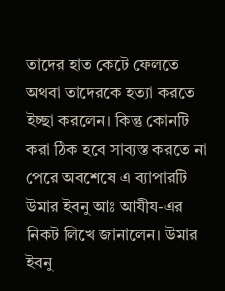তাদের হাত কেটে ফেলতে অথবা তাদেরকে হত্যা করতে ইচ্ছা করলেন। কিন্তু কোনটি করা ঠিক হবে সাব্যস্ত করতে না পেরে অবশেষে এ ব্যাপারটি উমার ইবনু আঃ আযীয-এর নিকট লিখে জানালেন। উমার ইবনু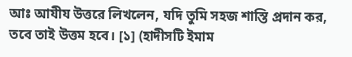আঃ আযীয উত্তরে লিখলেন, যদি তুমি সহজ শাস্তি প্রদান কর, তবে তাই উত্তম হবে। [১] (হাদীসটি ইমাম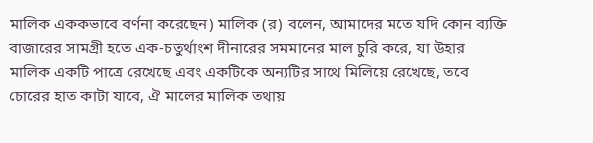মালিক এককভাবে বর্ণনা করেছেন) মালিক (র) বলেন, আমাদের মতে যদি কোন ব্যক্তি বাজারের সামগ্রী হতে এক-চতুর্থাংশ দীনারের সমমানের মাল চুরি করে, যা উহার মালিক একটি পাত্রে রেখেছে এবং একটিকে অন্যটির সাথে মিলিয়ে রেখেছে, তবে চোরের হাত কাটা যাবে, ঐ মালের মালিক তথায়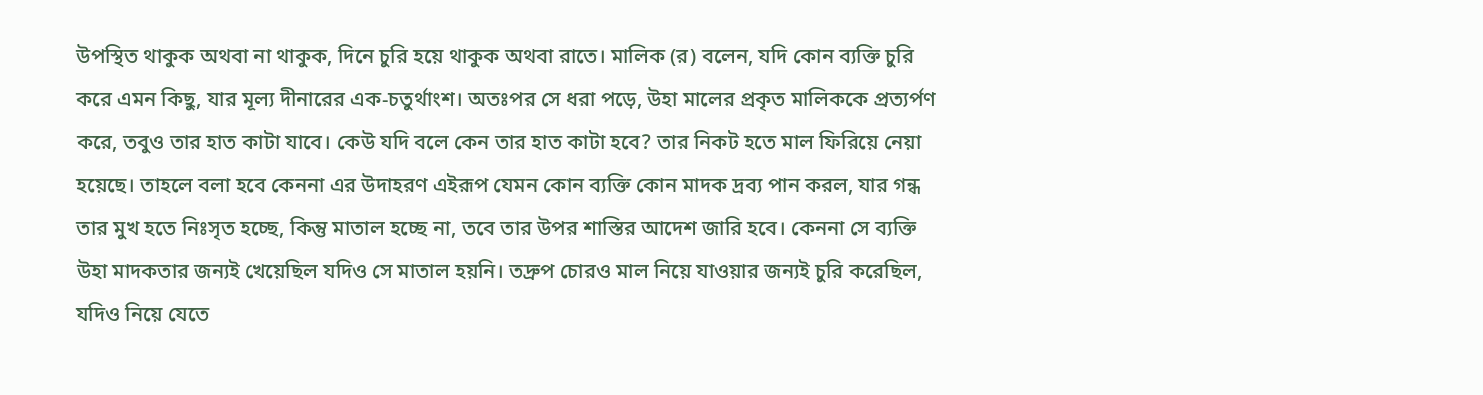উপস্থিত থাকুক অথবা না থাকুক, দিনে চুরি হয়ে থাকুক অথবা রাতে। মালিক (র) বলেন, যদি কোন ব্যক্তি চুরি করে এমন কিছু, যার মূল্য দীনারের এক-চতুর্থাংশ। অতঃপর সে ধরা পড়ে, উহা মালের প্রকৃত মালিককে প্রত্যর্পণ করে, তবুও তার হাত কাটা যাবে। কেউ যদি বলে কেন তার হাত কাটা হবে? তার নিকট হতে মাল ফিরিয়ে নেয়া হয়েছে। তাহলে বলা হবে কেননা এর উদাহরণ এইরূপ যেমন কোন ব্যক্তি কোন মাদক দ্রব্য পান করল, যার গন্ধ তার মুখ হতে নিঃসৃত হচ্ছে, কিন্তু মাতাল হচ্ছে না, তবে তার উপর শাস্তির আদেশ জারি হবে। কেননা সে ব্যক্তি উহা মাদকতার জন্যই খেয়েছিল যদিও সে মাতাল হয়নি। তদ্রুপ চোরও মাল নিয়ে যাওয়ার জন্যই চুরি করেছিল, যদিও নিয়ে যেতে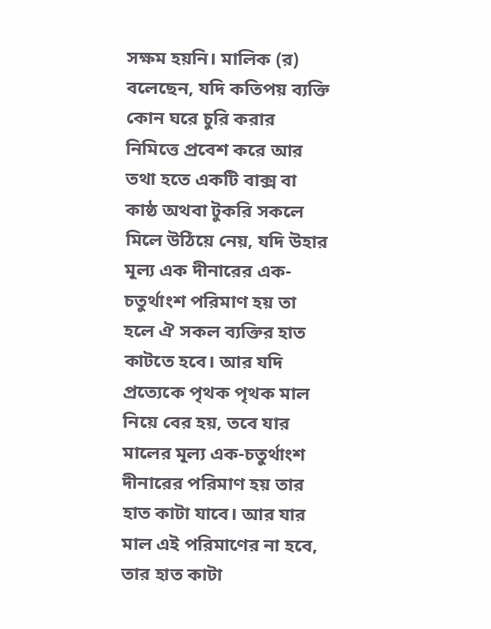সক্ষম হয়নি। মালিক (র) বলেছেন, যদি কতিপয় ব্যক্তি কোন ঘরে চুরি করার নিমিত্তে প্রবেশ করে আর তথা হতে একটি বাক্স বা কাষ্ঠ অথবা টুকরি সকলে মিলে উঠিয়ে নেয়, যদি উহার মূল্য এক দীনারের এক-চতুর্থাংশ পরিমাণ হয় তা হলে ঐ সকল ব্যক্তির হাত কাটতে হবে। আর যদি প্রত্যেকে পৃথক পৃথক মাল নিয়ে বের হয়, তবে যার মালের মূল্য এক-চতুর্থাংশ দীনারের পরিমাণ হয় তার হাত কাটা যাবে। আর যার মাল এই পরিমাণের না হবে, তার হাত কাটা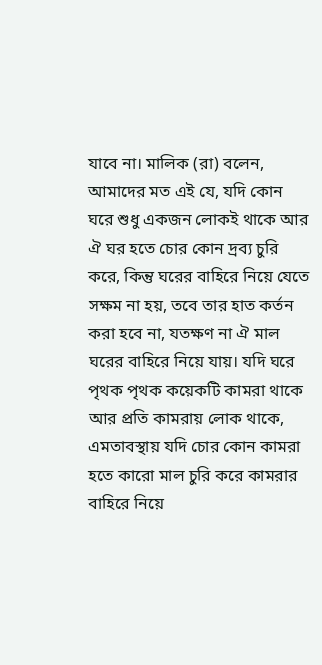যাবে না। মালিক (রা) বলেন, আমাদের মত এই যে, যদি কোন ঘরে শুধু একজন লোকই থাকে আর ঐ ঘর হতে চোর কোন দ্রব্য চুরি করে, কিন্তু ঘরের বাহিরে নিয়ে যেতে সক্ষম না হয়, তবে তার হাত কর্তন করা হবে না, যতক্ষণ না ঐ মাল ঘরের বাহিরে নিয়ে যায়। যদি ঘরে পৃথক পৃথক কয়েকটি কামরা থাকে আর প্রতি কামরায় লোক থাকে, এমতাবস্থায় যদি চোর কোন কামরা হতে কারো মাল চুরি করে কামরার বাহিরে নিয়ে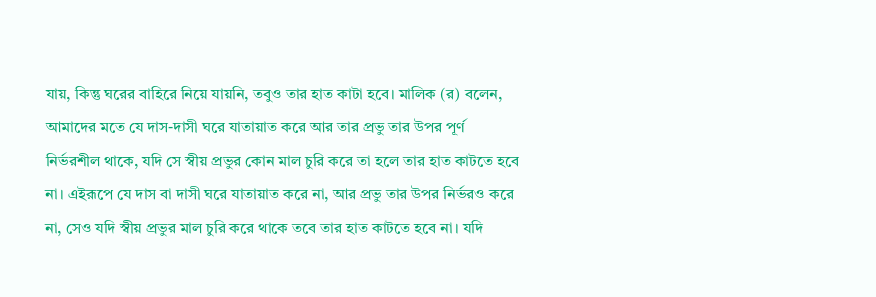যায়, কিন্তু ঘরের বাহিরে নিয়ে যায়নি, তবুও তার হাত কাটা হবে। মালিক (র) বলেন, আমাদের মতে যে দাস-দাসী ঘরে যাতায়াত করে আর তার প্রভু তার উপর পূর্ণ নির্ভরশীল থাকে, যদি সে স্বীয় প্রভুর কোন মাল চুরি করে তা হলে তার হাত কাটতে হবে না। এইরূপে যে দাস বা দাসী ঘরে যাতায়াত করে না, আর প্রভু তার উপর নির্ভরও করে না, সেও যদি স্বীয় প্রভুর মাল চুরি করে থাকে তবে তার হাত কাটতে হবে না। যদি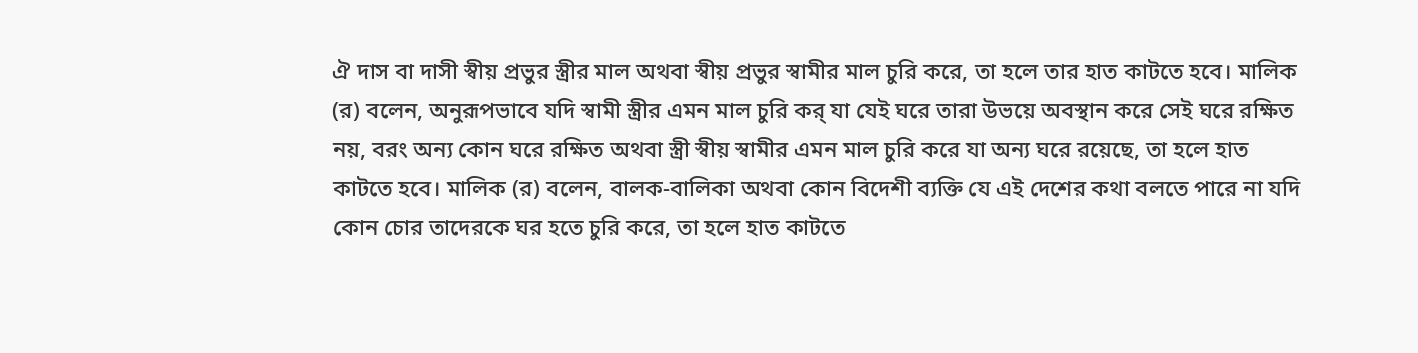ঐ দাস বা দাসী স্বীয় প্রভুর স্ত্রীর মাল অথবা স্বীয় প্রভুর স্বামীর মাল চুরি করে, তা হলে তার হাত কাটতে হবে। মালিক (র) বলেন, অনুরূপভাবে যদি স্বামী স্ত্রীর এমন মাল চুরি কর্ যা যেই ঘরে তারা উভয়ে অবস্থান করে সেই ঘরে রক্ষিত নয়, বরং অন্য কোন ঘরে রক্ষিত অথবা স্ত্রী স্বীয় স্বামীর এমন মাল চুরি করে যা অন্য ঘরে রয়েছে, তা হলে হাত কাটতে হবে। মালিক (র) বলেন, বালক-বালিকা অথবা কোন বিদেশী ব্যক্তি যে এই দেশের কথা বলতে পারে না যদি কোন চোর তাদেরকে ঘর হতে চুরি করে, তা হলে হাত কাটতে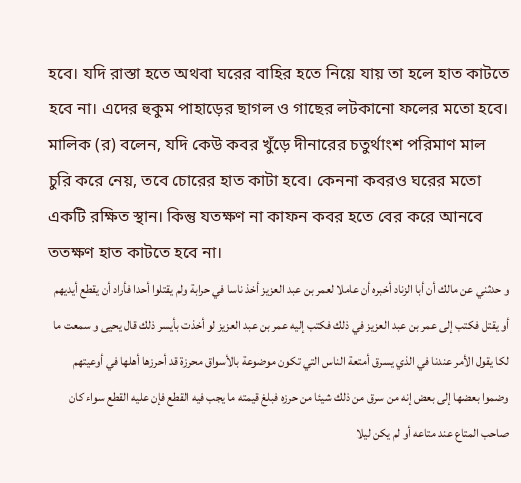হবে। যদি রাস্তা হতে অথবা ঘরের বাহির হতে নিয়ে যায় তা হলে হাত কাটতে হবে না। এদের হুকুম পাহাড়ের ছাগল ও গাছের লটকানো ফলের মতো হবে। মালিক (র) বলেন, যদি কেউ কবর খুঁড়ে দীনারের চতুর্থাংশ পরিমাণ মাল চুরি করে নেয়, তবে চোরের হাত কাটা হবে। কেননা কবরও ঘরের মতো একটি রক্ষিত স্থান। কিন্তু যতক্ষণ না কাফন কবর হতে বের করে আনবে ততক্ষণ হাত কাটতে হবে না।
و حدثني عن مالك أن أبا الزناد أخبره أن عاملا لعمر بن عبد العزيز أخذ ناسا في حرابة ولم يقتلوا أحدا فأراد أن يقطع أيديهم أو يقتل فكتب إلى عمر بن عبد العزيز في ذلك فكتب إليه عمر بن عبد العزيز لو أخذت بأيسر ذلك قال يحيى و سمعت ما لكا يقول الأمر عندنا في الذي يسرق أمتعة الناس التي تكون موضوعة بالأسواق محرزة قد أحرزها أهلها في أوعيتهم وضموا بعضها إلى بعض إنه من سرق من ذلك شيئا من حرزه فبلغ قيمته ما يجب فيه القطع فإن عليه القطع سواء كان صاحب المتاع عند متاعه أو لم يكن ليلا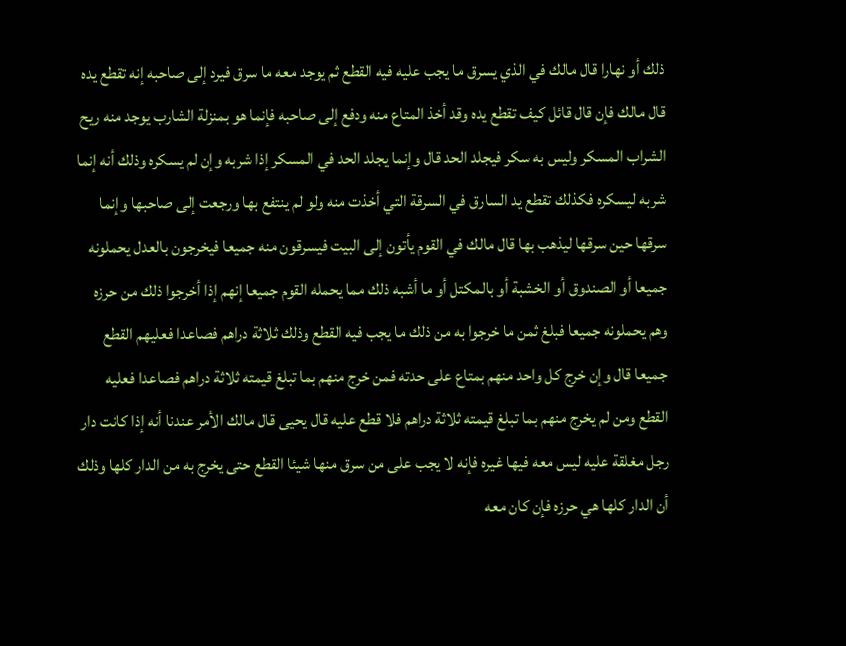ذلك أو نهارا قال مالك في الذي يسرق ما يجب عليه فيه القطع ثم يوجد معه ما سرق فيرد إلى صاحبه إنه تقطع يده قال مالك فإن قال قائل كيف تقطع يده وقد أخذ المتاع منه ودفع إلى صاحبه فإنما هو بمنزلة الشارب يوجد منه ريح الشراب المسكر وليس به سكر فيجلد الحد قال وإنما يجلد الحد في المسكر إذا شربه وإن لم يسكره وذلك أنه إنما شربه ليسكره فكذلك تقطع يد السارق في السرقة التي أخذت منه ولو لم ينتفع بها ورجعت إلى صاحبها وإنما سرقها حين سرقها ليذهب بها قال مالك في القوم يأتون إلى البيت فيسرقون منه جميعا فيخرجون بالعدل يحملونه جميعا أو الصندوق أو الخشبة أو بالمكتل أو ما أشبه ذلك مما يحمله القوم جميعا إنهم إذا أخرجوا ذلك من حرزه وهم يحملونه جميعا فبلغ ثمن ما خرجوا به من ذلك ما يجب فيه القطع وذلك ثلاثة دراهم فصاعدا فعليهم القطع جميعا قال وإن خرج كل واحد منهم بمتاع على حدته فمن خرج منهم بما تبلغ قيمته ثلاثة دراهم فصاعدا فعليه القطع ومن لم يخرج منهم بما تبلغ قيمته ثلاثة دراهم فلا قطع عليه قال يحيى قال مالك الأمر عندنا أنه إذا كانت دار رجل مغلقة عليه ليس معه فيها غيره فإنه لا يجب على من سرق منها شيئا القطع حتى يخرج به من الدار كلها وذلك أن الدار كلها هي حرزه فإن كان معه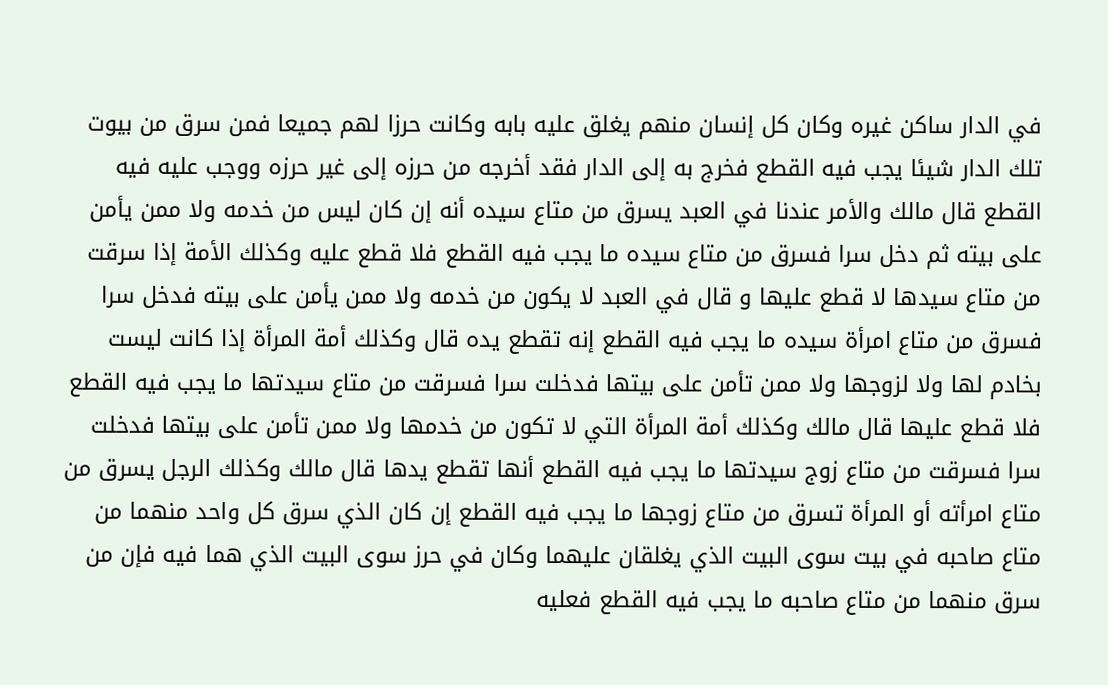في الدار ساكن غيره وكان كل إنسان منهم يغلق عليه بابه وكانت حرزا لهم جميعا فمن سرق من بيوت تلك الدار شيئا يجب فيه القطع فخرج به إلى الدار فقد أخرجه من حرزه إلى غير حرزه ووجب عليه فيه القطع قال مالك والأمر عندنا في العبد يسرق من متاع سيده أنه إن كان ليس من خدمه ولا ممن يأمن على بيته ثم دخل سرا فسرق من متاع سيده ما يجب فيه القطع فلا قطع عليه وكذلك الأمة إذا سرقت من متاع سيدها لا قطع عليها و قال في العبد لا يكون من خدمه ولا ممن يأمن على بيته فدخل سرا فسرق من متاع امرأة سيده ما يجب فيه القطع إنه تقطع يده قال وكذلك أمة المرأة إذا كانت ليست بخادم لها ولا لزوجها ولا ممن تأمن على بيتها فدخلت سرا فسرقت من متاع سيدتها ما يجب فيه القطع فلا قطع عليها قال مالك وكذلك أمة المرأة التي لا تكون من خدمها ولا ممن تأمن على بيتها فدخلت سرا فسرقت من متاع زوج سيدتها ما يجب فيه القطع أنها تقطع يدها قال مالك وكذلك الرجل يسرق من متاع امرأته أو المرأة تسرق من متاع زوجها ما يجب فيه القطع إن كان الذي سرق كل واحد منهما من متاع صاحبه في بيت سوى البيت الذي يغلقان عليهما وكان في حرز سوى البيت الذي هما فيه فإن من سرق منهما من متاع صاحبه ما يجب فيه القطع فعليه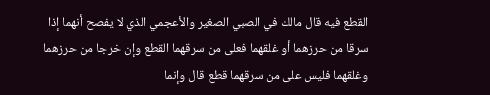القطع فيه قال مالك في الصبي الصغير والأعجمي الذي لا يفصح أنهما إذا سرقا من حرزهما أو غلقهما فعلى من سرقهما القطع وإن خرجا من حرزهما وغلقهما فليس على من سرقهما قطع قال وإنما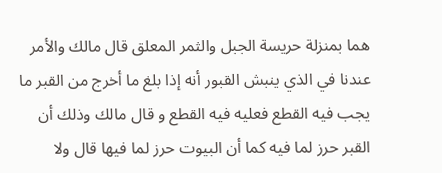هما بمنزلة حريسة الجبل والثمر المعلق قال مالك والأمر عندنا في الذي ينبش القبور أنه إذا بلغ ما أخرج من القبر ما يجب فيه القطع فعليه فيه القطع و قال مالك وذلك أن القبر حرز لما فيه كما أن البيوت حرز لما فيها قال ولا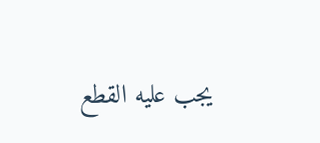يجب عليه القطع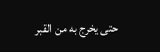حتى يخرج به من القبر